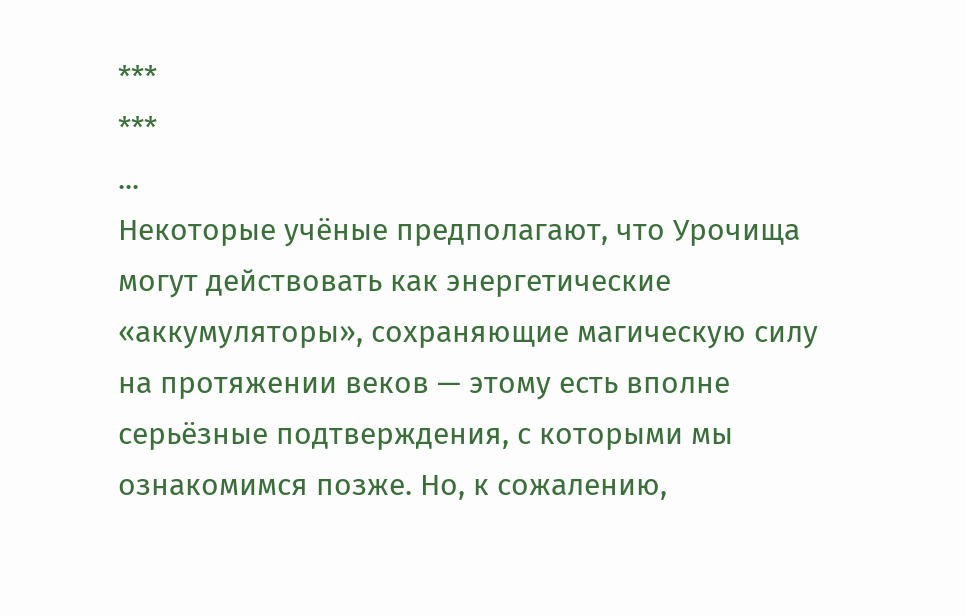***
***
...
Некоторые учёные предполагают, что Урочища могут действовать как энергетические «аккумуляторы», сохраняющие магическую силу на протяжении веков — этому есть вполне серьёзные подтверждения, с которыми мы ознакомимся позже. Но, к сожалению,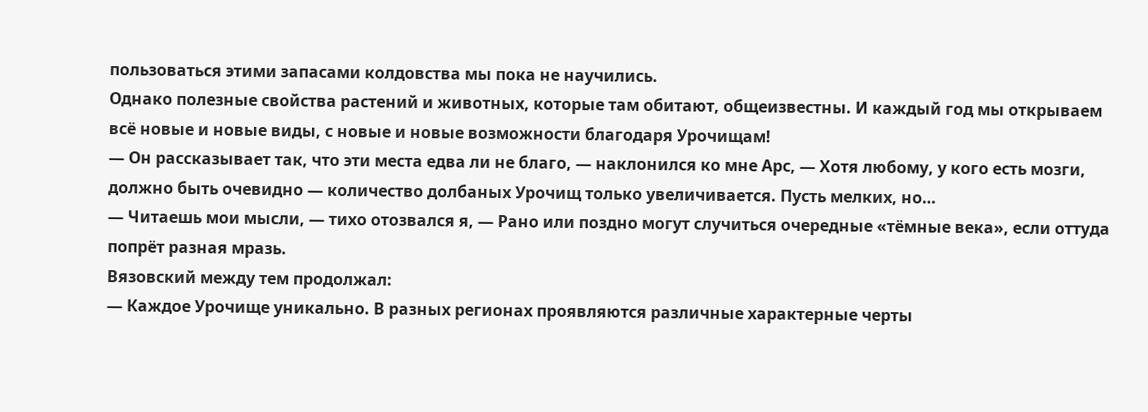пользоваться этими запасами колдовства мы пока не научились.
Однако полезные свойства растений и животных, которые там обитают, общеизвестны. И каждый год мы открываем всё новые и новые виды, с новые и новые возможности благодаря Урочищам!
— Он рассказывает так, что эти места едва ли не благо, — наклонился ко мне Арс, — Хотя любому, у кого есть мозги, должно быть очевидно — количество долбаных Урочищ только увеличивается. Пусть мелких, но…
— Читаешь мои мысли, — тихо отозвался я, — Рано или поздно могут случиться очередные «тёмные века», если оттуда попрёт разная мразь.
Вязовский между тем продолжал:
— Каждое Урочище уникально. В разных регионах проявляются различные характерные черты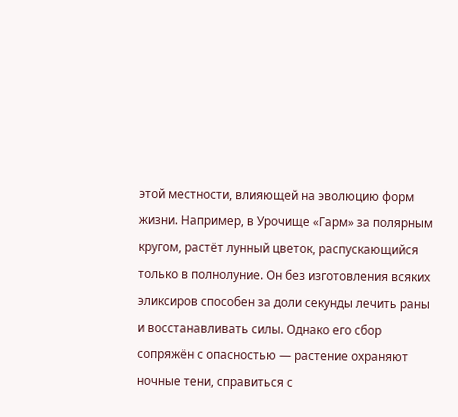этой местности, влияющей на эволюцию форм жизни. Например, в Урочище «Гарм» за полярным кругом, растёт лунный цветок, распускающийся только в полнолуние. Он без изготовления всяких эликсиров способен за доли секунды лечить раны и восстанавливать силы. Однако его сбор сопряжён с опасностью — растение охраняют ночные тени, справиться с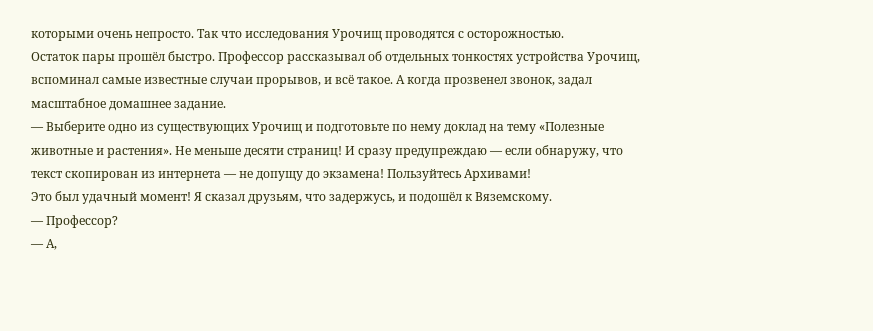которыми очень непросто. Так что исследования Урочищ проводятся с осторожностью.
Остаток пары прошёл быстро. Профессор рассказывал об отдельных тонкостях устройства Урочищ, вспоминал самые известные случаи прорывов, и всё такое. А когда прозвенел звонок, задал масштабное домашнее задание.
— Выберите одно из существующих Урочищ и подготовьте по нему доклад на тему «Полезные животные и растения». Не меньше десяти страниц! И сразу предупреждаю — если обнаружу, что текст скопирован из интернета — не допущу до экзамена! Пользуйтесь Архивами!
Это был удачный момент! Я сказал друзьям, что задержусь, и подошёл к Вяземскому.
— Профессор?
— А,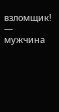взломщик! — мужчина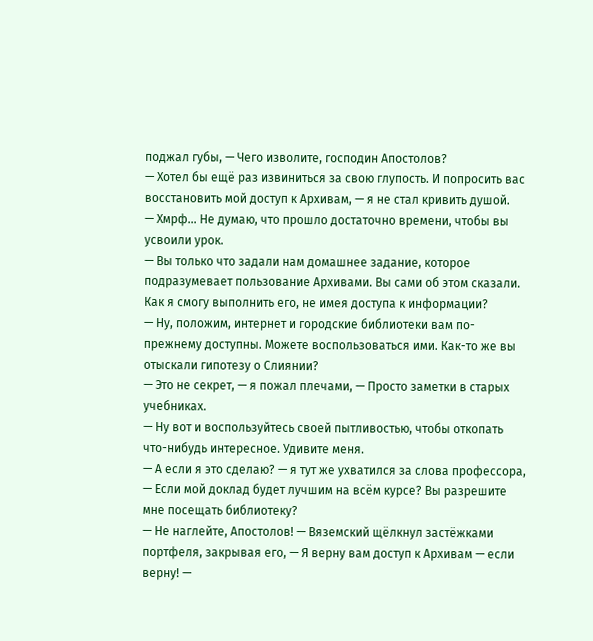поджал губы, — Чего изволите, господин Апостолов?
— Хотел бы ещё раз извиниться за свою глупость. И попросить вас восстановить мой доступ к Архивам, — я не стал кривить душой.
— Хмрф… Не думаю, что прошло достаточно времени, чтобы вы усвоили урок.
— Вы только что задали нам домашнее задание, которое подразумевает пользование Архивами. Вы сами об этом сказали. Как я смогу выполнить его, не имея доступа к информации?
— Ну, положим, интернет и городские библиотеки вам по-прежнему доступны. Можете воспользоваться ими. Как-то же вы отыскали гипотезу о Слиянии?
— Это не секрет, — я пожал плечами, — Просто заметки в старых учебниках.
— Ну вот и воспользуйтесь своей пытливостью, чтобы откопать что-нибудь интересное. Удивите меня.
— А если я это сделаю? — я тут же ухватился за слова профессора, — Если мой доклад будет лучшим на всём курсе? Вы разрешите мне посещать библиотеку?
— Не наглейте, Апостолов! — Вяземский щёлкнул застёжками портфеля, закрывая его, — Я верну вам доступ к Архивам — если верну! —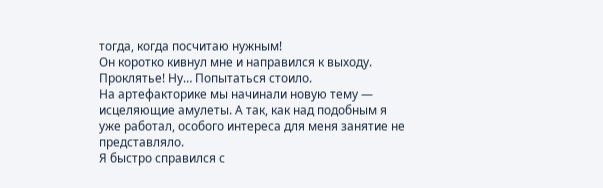тогда, когда посчитаю нужным!
Он коротко кивнул мне и направился к выходу.
Проклятье! Ну… Попытаться стоило.
На артефакторике мы начинали новую тему — исцеляющие амулеты. А так, как над подобным я уже работал, особого интереса для меня занятие не представляло.
Я быстро справился с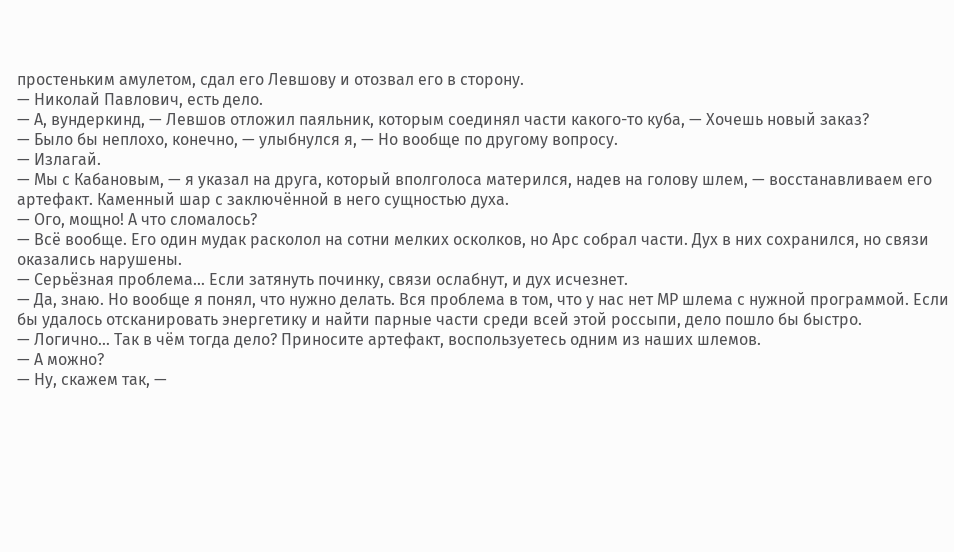простеньким амулетом, сдал его Левшову и отозвал его в сторону.
— Николай Павлович, есть дело.
— А, вундеркинд, — Левшов отложил паяльник, которым соединял части какого-то куба, — Хочешь новый заказ?
— Было бы неплохо, конечно, — улыбнулся я, — Но вообще по другому вопросу.
— Излагай.
— Мы с Кабановым, — я указал на друга, который вполголоса матерился, надев на голову шлем, — восстанавливаем его артефакт. Каменный шар с заключённой в него сущностью духа.
— Ого, мощно! А что сломалось?
— Всё вообще. Его один мудак расколол на сотни мелких осколков, но Арс собрал части. Дух в них сохранился, но связи оказались нарушены.
— Серьёзная проблема… Если затянуть починку, связи ослабнут, и дух исчезнет.
— Да, знаю. Но вообще я понял, что нужно делать. Вся проблема в том, что у нас нет МР шлема с нужной программой. Если бы удалось отсканировать энергетику и найти парные части среди всей этой россыпи, дело пошло бы быстро.
— Логично… Так в чём тогда дело? Приносите артефакт, воспользуетесь одним из наших шлемов.
— А можно?
— Ну, скажем так, —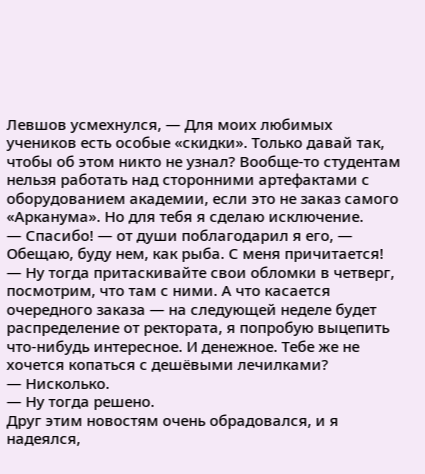Левшов усмехнулся, — Для моих любимых учеников есть особые «скидки». Только давай так, чтобы об этом никто не узнал? Вообще-то студентам нельзя работать над сторонними артефактами с оборудованием академии, если это не заказ самого «Арканума». Но для тебя я сделаю исключение.
— Спасибо! — от души поблагодарил я его, — Обещаю, буду нем, как рыба. С меня причитается!
— Ну тогда притаскивайте свои обломки в четверг, посмотрим, что там с ними. А что касается очередного заказа — на следующей неделе будет распределение от ректората, я попробую выцепить что-нибудь интересное. И денежное. Тебе же не хочется копаться с дешёвыми лечилками?
— Нисколько.
— Ну тогда решено.
Друг этим новостям очень обрадовался, и я надеялся,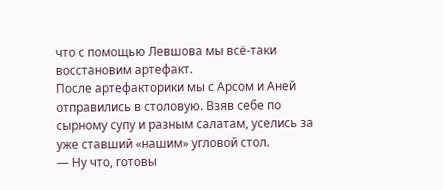что с помощью Левшова мы всё-таки восстановим артефакт.
После артефакторики мы с Арсом и Аней отправились в столовую. Взяв себе по сырному супу и разным салатам, уселись за уже ставший «нашим» угловой стол.
— Ну что, готовы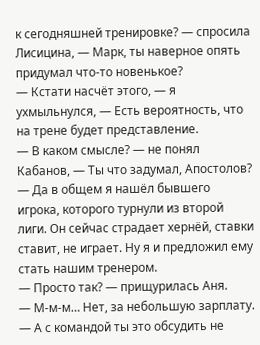к сегодняшней тренировке? — спросила Лисицина, — Марк, ты наверное опять придумал что-то новенькое?
— Кстати насчёт этого, — я ухмыльнулся, — Есть вероятность, что на трене будет представление.
— В каком смысле? — не понял Кабанов, — Ты что задумал, Апостолов?
— Да в общем я нашёл бывшего игрока, которого турнули из второй лиги. Он сейчас страдает хернёй, ставки ставит, не играет. Ну я и предложил ему стать нашим тренером.
— Просто так? — прищурилась Аня.
— М-м-м… Нет, за небольшую зарплату.
— А с командой ты это обсудить не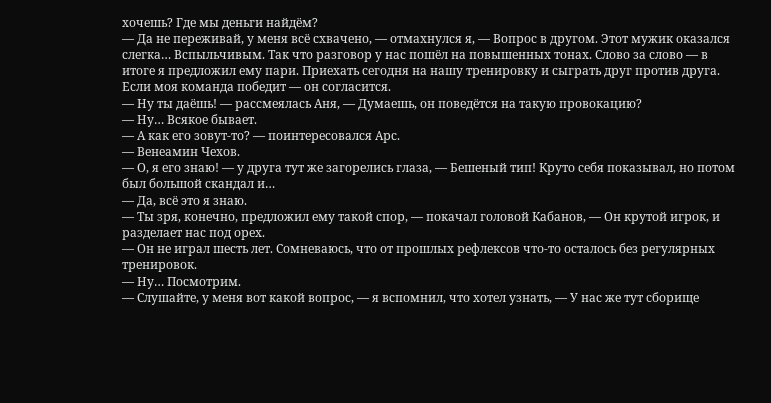хочешь? Где мы деньги найдём?
— Да не переживай, у меня всё схвачено, — отмахнулся я, — Вопрос в другом. Этот мужик оказался слегка… Вспыльчивым. Так что разговор у нас пошёл на повышенных тонах. Слово за слово — в итоге я предложил ему пари. Приехать сегодня на нашу тренировку и сыграть друг против друга. Если моя команда победит — он согласится.
— Ну ты даёшь! — рассмеялась Аня, — Думаешь, он поведётся на такую провокацию?
— Ну… Всякое бывает.
— А как его зовут-то? — поинтересовался Арс.
— Венеамин Чехов.
— О, я его знаю! — у друга тут же загорелись глаза, — Бешеный тип! Круто себя показывал, но потом был большой скандал и…
— Да, всё это я знаю.
— Ты зря, конечно, предложил ему такой спор, — покачал головой Кабанов, — Он крутой игрок, и разделает нас под орех.
— Он не играл шесть лет. Сомневаюсь, что от прошлых рефлексов что-то осталось без регулярных тренировок.
— Ну… Посмотрим.
— Слушайте, у меня вот какой вопрос, — я вспомнил, что хотел узнать, — У нас же тут сборище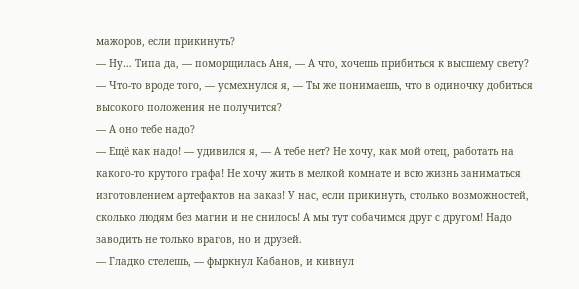мажоров, если прикинуть?
— Ну… Типа да, — поморщилась Аня, — А что, хочешь прибиться к высшему свету?
— Что-то вроде того, — усмехнулся я, — Ты же понимаешь, что в одиночку добиться высокого положения не получится?
— А оно тебе надо?
— Ещё как надо! — удивился я, — А тебе нет? Не хочу, как мой отец, работать на какого-то крутого графа! Не хочу жить в мелкой комнате и всю жизнь заниматься изготовлением артефактов на заказ! У нас, если прикинуть, столько возможностей, сколько людям без магии и не снилось! А мы тут собачимся друг с другом! Надо заводить не только врагов, но и друзей.
— Гладко стелешь, — фыркнул Кабанов, и кивнул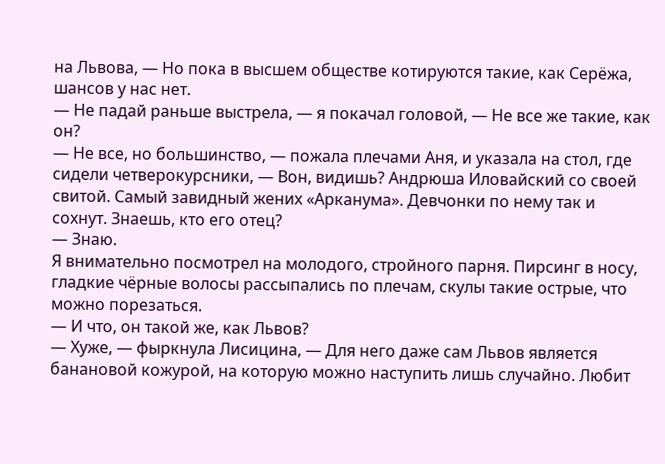на Львова, — Но пока в высшем обществе котируются такие, как Серёжа, шансов у нас нет.
— Не падай раньше выстрела, — я покачал головой, — Не все же такие, как он?
— Не все, но большинство, — пожала плечами Аня, и указала на стол, где сидели четверокурсники, — Вон, видишь? Андрюша Иловайский со своей свитой. Самый завидный жених «Арканума». Девчонки по нему так и сохнут. Знаешь, кто его отец?
— Знаю.
Я внимательно посмотрел на молодого, стройного парня. Пирсинг в носу, гладкие чёрные волосы рассыпались по плечам, скулы такие острые, что можно порезаться.
— И что, он такой же, как Львов?
— Хуже, — фыркнула Лисицина, — Для него даже сам Львов является банановой кожурой, на которую можно наступить лишь случайно. Любит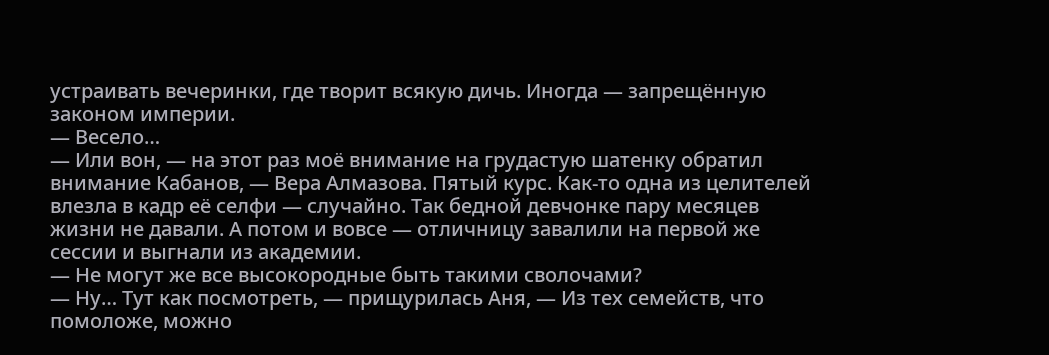устраивать вечеринки, где творит всякую дичь. Иногда — запрещённую законом империи.
— Весело…
— Или вон, — на этот раз моё внимание на грудастую шатенку обратил внимание Кабанов, — Вера Алмазова. Пятый курс. Как-то одна из целителей влезла в кадр её селфи — случайно. Так бедной девчонке пару месяцев жизни не давали. А потом и вовсе — отличницу завалили на первой же сессии и выгнали из академии.
— Не могут же все высокородные быть такими сволочами?
— Ну… Тут как посмотреть, — прищурилась Аня, — Из тех семейств, что помоложе, можно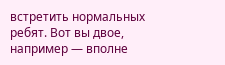встретить нормальных ребят. Вот вы двое, например — вполне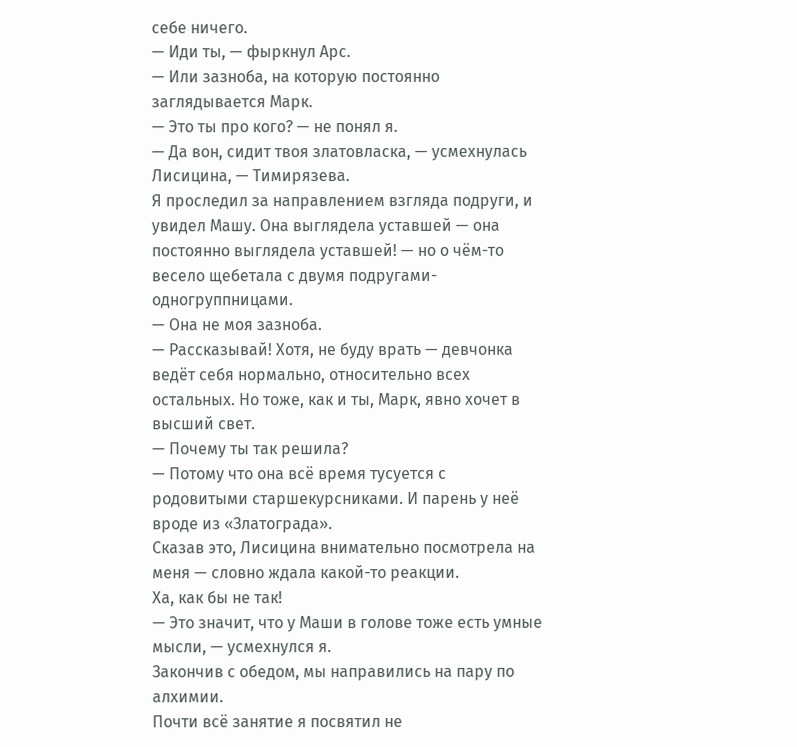себе ничего.
— Иди ты, — фыркнул Арс.
— Или зазноба, на которую постоянно заглядывается Марк.
— Это ты про кого? — не понял я.
— Да вон, сидит твоя златовласка, — усмехнулась Лисицина, — Тимирязева.
Я проследил за направлением взгляда подруги, и увидел Машу. Она выглядела уставшей — она постоянно выглядела уставшей! — но о чём-то весело щебетала с двумя подругами-одногруппницами.
— Она не моя зазноба.
— Рассказывай! Хотя, не буду врать — девчонка ведёт себя нормально, относительно всех остальных. Но тоже, как и ты, Марк, явно хочет в высший свет.
— Почему ты так решила?
— Потому что она всё время тусуется с родовитыми старшекурсниками. И парень у неё вроде из «Златограда».
Сказав это, Лисицина внимательно посмотрела на меня — словно ждала какой-то реакции.
Ха, как бы не так!
— Это значит, что у Маши в голове тоже есть умные мысли, — усмехнулся я.
Закончив с обедом, мы направились на пару по алхимии.
Почти всё занятие я посвятил не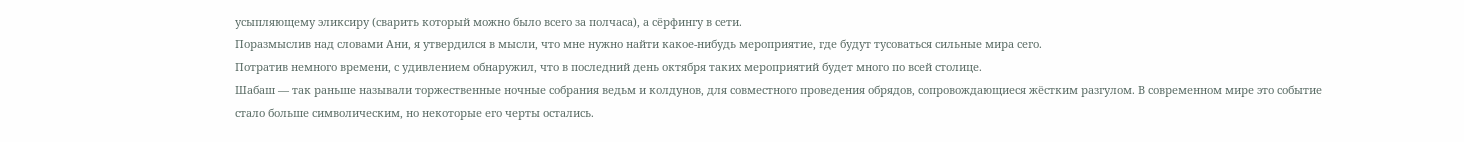усыпляющему эликсиру (сварить который можно было всего за полчаса), а сёрфингу в сети.
Поразмыслив над словами Ани, я утвердился в мысли, что мне нужно найти какое-нибудь мероприятие, где будут тусоваться сильные мира сего.
Потратив немного времени, с удивлением обнаружил, что в последний день октября таких мероприятий будет много по всей столице.
Шабаш — так раньше называли торжественные ночные собрания ведьм и колдунов, для совместного проведения обрядов, сопровождающиеся жёстким разгулом. В современном мире это событие стало больше символическим, но некоторые его черты остались.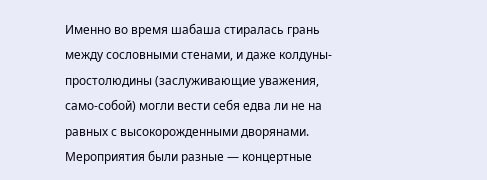Именно во время шабаша стиралась грань между сословными стенами, и даже колдуны-простолюдины (заслуживающие уважения, само-собой) могли вести себя едва ли не на равных с высокорожденными дворянами.
Мероприятия были разные — концертные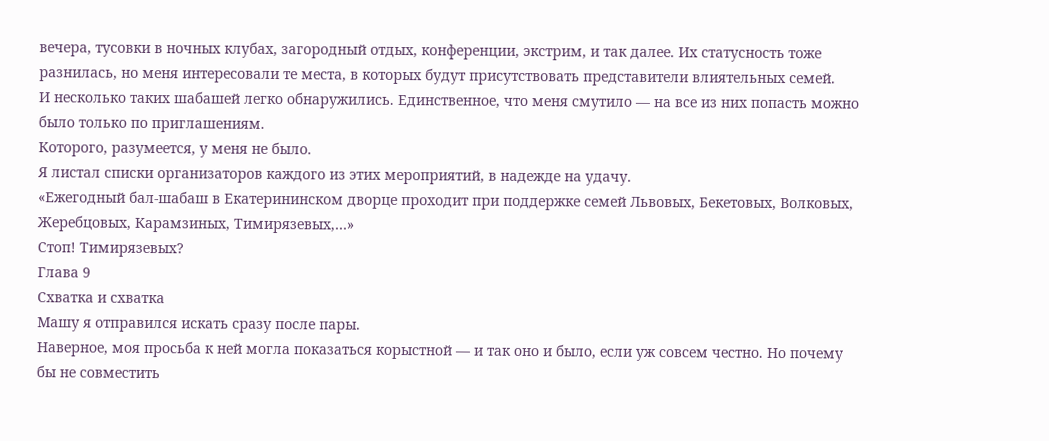вечера, тусовки в ночных клубах, загородный отдых, конференции, экстрим, и так далее. Их статусность тоже разнилась, но меня интересовали те места, в которых будут присутствовать представители влиятельных семей.
И несколько таких шабашей легко обнаружились. Единственное, что меня смутило — на все из них попасть можно было только по приглашениям.
Которого, разумеется, у меня не было.
Я листал списки организаторов каждого из этих мероприятий, в надежде на удачу.
«Ежегодный бал-шабаш в Екатерининском дворце проходит при поддержке семей Львовых, Бекетовых, Волковых, Жеребцовых, Карамзиных, Тимирязевых,…»
Стоп! Тимирязевых?
Глава 9
Схватка и схватка
Машу я отправился искать сразу после пары.
Наверное, моя просьба к ней могла показаться корыстной — и так оно и было, если уж совсем честно. Но почему бы не совместить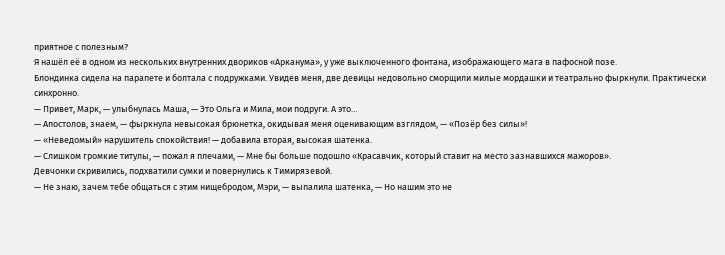приятное с полезным?
Я нашёл её в одном из нескольких внутренних двориков «Арканума», у уже выключенного фонтана, изображающего мага в пафосной позе.
Блондинка сидела на парапете и болтала с подружками. Увидев меня, две девицы недовольно сморщили милые мордашки и театрально фыркнули. Практически синхронно.
— Привет, Марк, — улыбнулась Маша, — Это Ольга и Мила, мои подруги. А это…
— Апостолов, знаем, — фыркнула невысокая брюнетка, окидывая меня оценивающим взглядом, — «Позёр без силы»!
— «Неведомый» нарушитель спокойствия! — добавила вторая, высокая шатенка.
— Слишком громкие титулы, — пожал я плечами, — Мне бы больше подошло «Красавчик, который ставит на место зазнавшихся мажоров».
Девчонки скривились, подхватили сумки и повернулись к Тимирязевой.
— Не знаю, зачем тебе общаться с этим нищебродом, Мэри, — выпалила шатенка, — Но нашим это не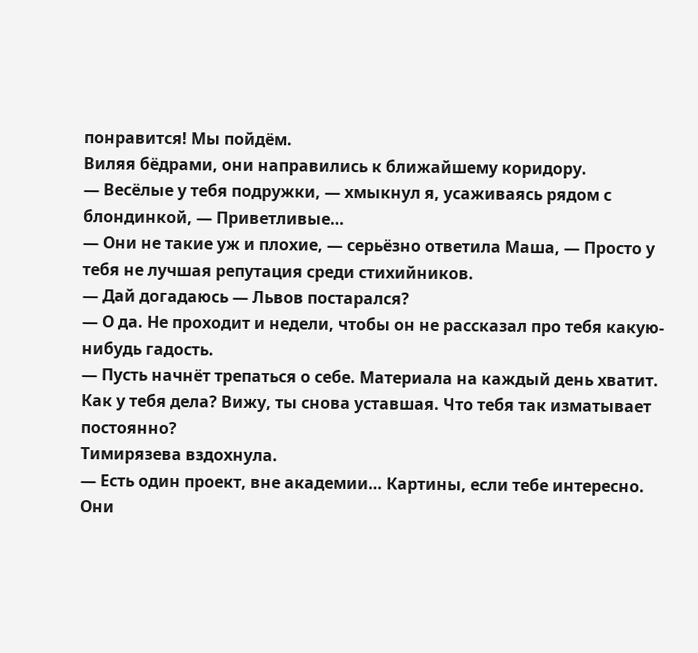понравится! Мы пойдём.
Виляя бёдрами, они направились к ближайшему коридору.
— Весёлые у тебя подружки, — хмыкнул я, усаживаясь рядом с блондинкой, — Приветливые…
— Они не такие уж и плохие, — серьёзно ответила Маша, — Просто у тебя не лучшая репутация среди стихийников.
— Дай догадаюсь — Львов постарался?
— О да. Не проходит и недели, чтобы он не рассказал про тебя какую-нибудь гадость.
— Пусть начнёт трепаться о себе. Материала на каждый день хватит. Как у тебя дела? Вижу, ты снова уставшая. Что тебя так изматывает постоянно?
Тимирязева вздохнула.
— Есть один проект, вне академии… Картины, если тебе интересно. Они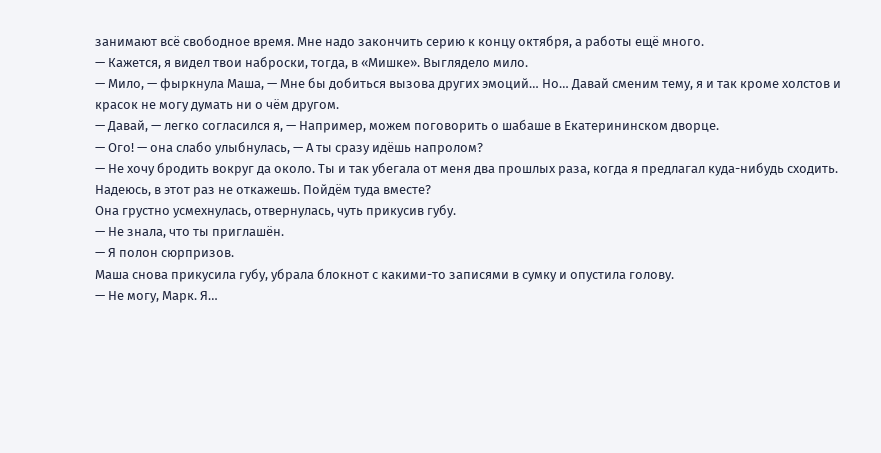занимают всё свободное время. Мне надо закончить серию к концу октября, а работы ещё много.
— Кажется, я видел твои наброски, тогда, в «Мишке». Выглядело мило.
— Мило, — фыркнула Маша, — Мне бы добиться вызова других эмоций… Но… Давай сменим тему, я и так кроме холстов и красок не могу думать ни о чём другом.
— Давай, — легко согласился я, — Например, можем поговорить о шабаше в Екатерининском дворце.
— Ого! — она слабо улыбнулась, — А ты сразу идёшь напролом?
— Не хочу бродить вокруг да около. Ты и так убегала от меня два прошлых раза, когда я предлагал куда-нибудь сходить. Надеюсь, в этот раз не откажешь. Пойдём туда вместе?
Она грустно усмехнулась, отвернулась, чуть прикусив губу.
— Не знала, что ты приглашён.
— Я полон сюрпризов.
Маша снова прикусила губу, убрала блокнот с какими-то записями в сумку и опустила голову.
— Не могу, Марк. Я…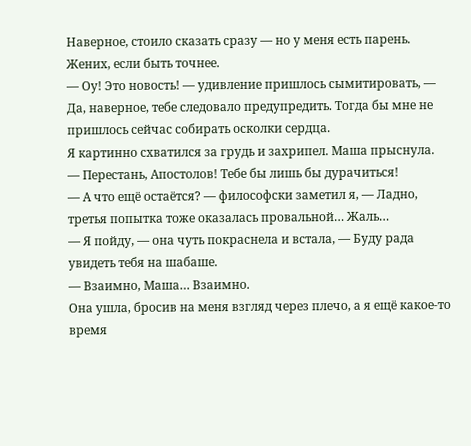Наверное, стоило сказать сразу — но у меня есть парень. Жених, если быть точнее.
— Оу! Это новость! — удивление пришлось сымитировать, — Да, наверное, тебе следовало предупредить. Тогда бы мне не пришлось сейчас собирать осколки сердца.
Я картинно схватился за грудь и захрипел. Маша прыснула.
— Перестань, Апостолов! Тебе бы лишь бы дурачиться!
— А что ещё остаётся? — философски заметил я, — Ладно, третья попытка тоже оказалась провальной… Жаль…
— Я пойду, — она чуть покраснела и встала, — Буду рада увидеть тебя на шабаше.
— Взаимно, Маша… Взаимно.
Она ушла, бросив на меня взгляд через плечо, а я ещё какое-то время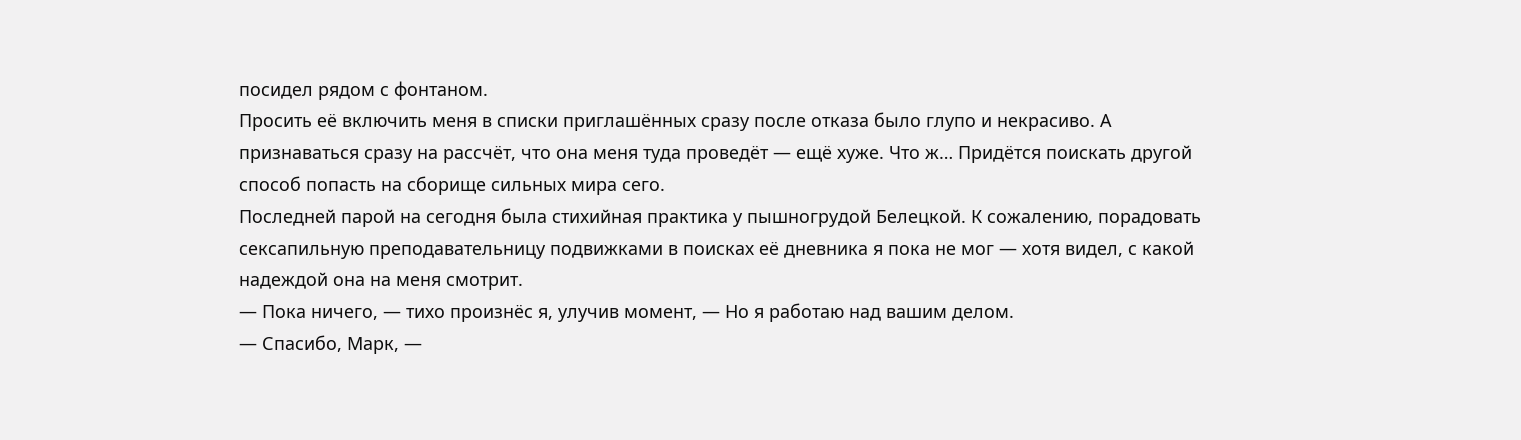посидел рядом с фонтаном.
Просить её включить меня в списки приглашённых сразу после отказа было глупо и некрасиво. А признаваться сразу на рассчёт, что она меня туда проведёт — ещё хуже. Что ж… Придётся поискать другой способ попасть на сборище сильных мира сего.
Последней парой на сегодня была стихийная практика у пышногрудой Белецкой. К сожалению, порадовать сексапильную преподавательницу подвижками в поисках её дневника я пока не мог — хотя видел, с какой надеждой она на меня смотрит.
— Пока ничего, — тихо произнёс я, улучив момент, — Но я работаю над вашим делом.
— Спасибо, Марк, —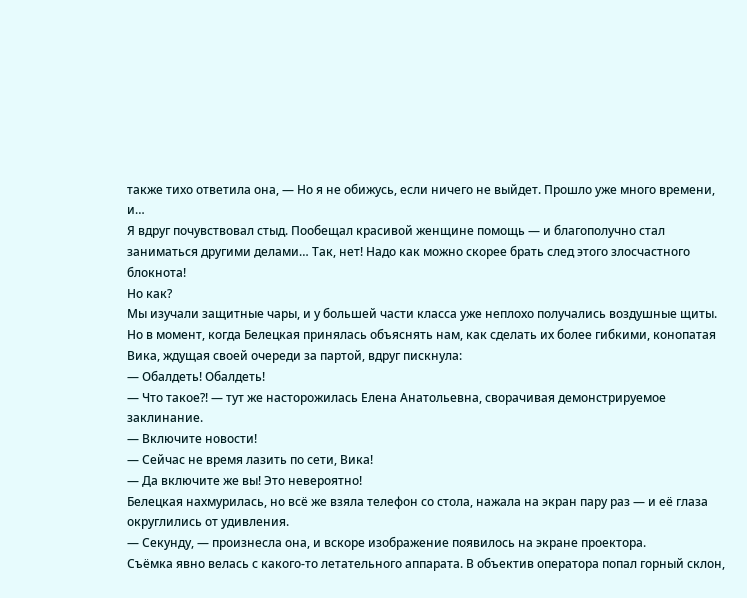также тихо ответила она, — Но я не обижусь, если ничего не выйдет. Прошло уже много времени, и…
Я вдруг почувствовал стыд. Пообещал красивой женщине помощь — и благополучно стал заниматься другими делами… Так, нет! Надо как можно скорее брать след этого злосчастного блокнота!
Но как?
Мы изучали защитные чары, и у большей части класса уже неплохо получались воздушные щиты. Но в момент, когда Белецкая принялась объяснять нам, как сделать их более гибкими, конопатая Вика, ждущая своей очереди за партой, вдруг пискнула:
— Обалдеть! Обалдеть!
— Что такое?! — тут же насторожилась Елена Анатольевна, сворачивая демонстрируемое заклинание.
— Включите новости!
— Сейчас не время лазить по сети, Вика!
— Да включите же вы! Это невероятно!
Белецкая нахмурилась, но всё же взяла телефон со стола, нажала на экран пару раз — и её глаза округлились от удивления.
— Секунду, — произнесла она, и вскоре изображение появилось на экране проектора.
Съёмка явно велась с какого-то летательного аппарата. В объектив оператора попал горный склон,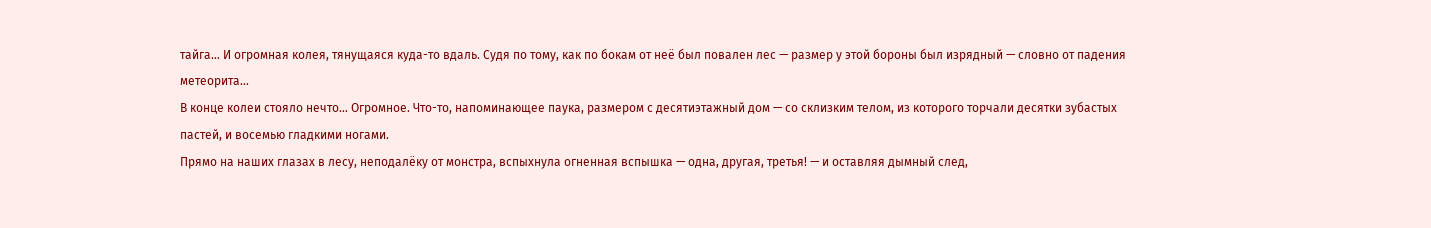тайга… И огромная колея, тянущаяся куда-то вдаль. Судя по тому, как по бокам от неё был повален лес — размер у этой бороны был изрядный — словно от падения метеорита…
В конце колеи стояло нечто… Огромное. Что-то, напоминающее паука, размером с десятиэтажный дом — со склизким телом, из которого торчали десятки зубастых пастей, и восемью гладкими ногами.
Прямо на наших глазах в лесу, неподалёку от монстра, вспыхнула огненная вспышка — одна, другая, третья! — и оставляя дымный след,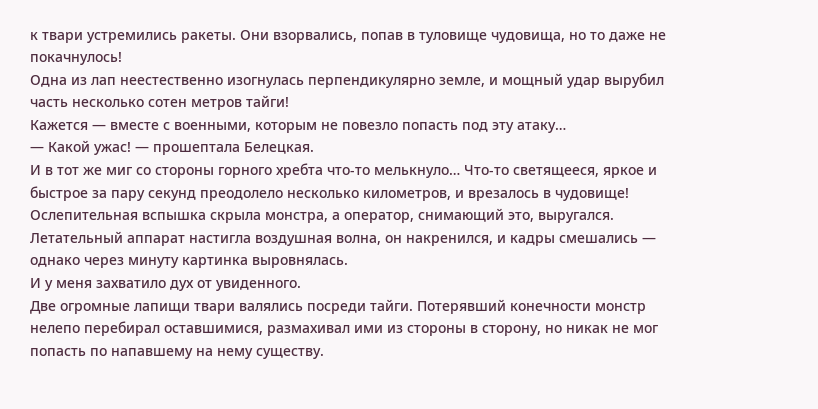к твари устремились ракеты. Они взорвались, попав в туловище чудовища, но то даже не покачнулось!
Одна из лап неестественно изогнулась перпендикулярно земле, и мощный удар вырубил часть несколько сотен метров тайги!
Кажется — вместе с военными, которым не повезло попасть под эту атаку…
— Какой ужас! — прошептала Белецкая.
И в тот же миг со стороны горного хребта что-то мелькнуло… Что-то светящееся, яркое и быстрое за пару секунд преодолело несколько километров, и врезалось в чудовище!
Ослепительная вспышка скрыла монстра, а оператор, снимающий это, выругался. Летательный аппарат настигла воздушная волна, он накренился, и кадры смешались — однако через минуту картинка выровнялась.
И у меня захватило дух от увиденного.
Две огромные лапищи твари валялись посреди тайги. Потерявший конечности монстр нелепо перебирал оставшимися, размахивал ими из стороны в сторону, но никак не мог попасть по напавшему на нему существу.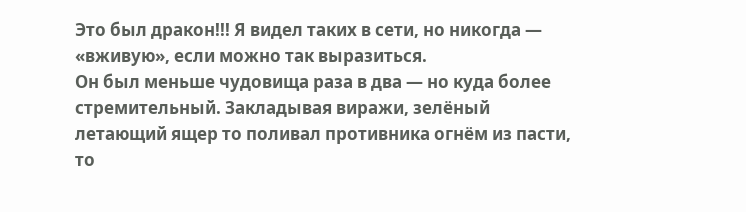Это был дракон!!! Я видел таких в сети, но никогда — «вживую», если можно так выразиться.
Он был меньше чудовища раза в два — но куда более стремительный. Закладывая виражи, зелёный летающий ящер то поливал противника огнём из пасти, то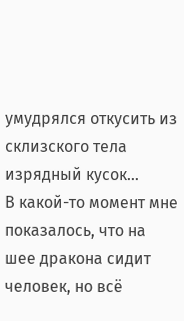умудрялся откусить из склизского тела изрядный кусок…
В какой-то момент мне показалось, что на шее дракона сидит человек, но всё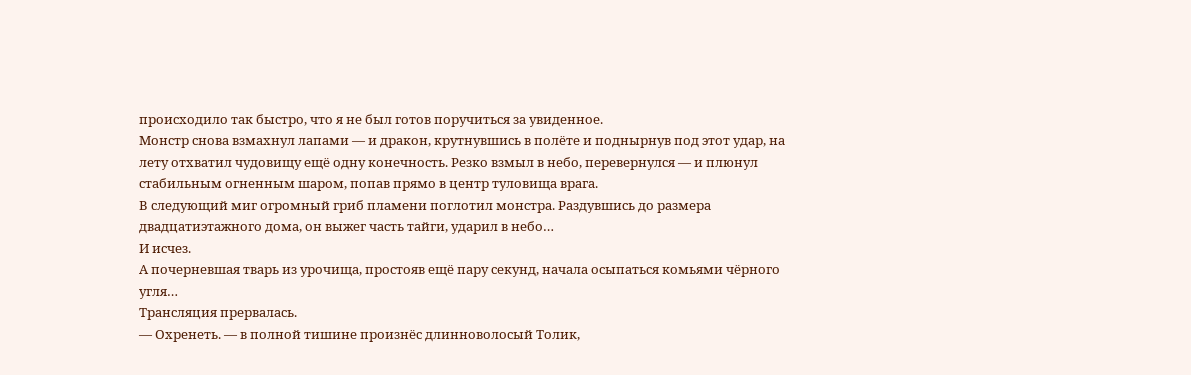происходило так быстро, что я не был готов поручиться за увиденное.
Монстр снова взмахнул лапами — и дракон, крутнувшись в полёте и поднырнув под этот удар, на лету отхватил чудовищу ещё одну конечность. Резко взмыл в небо, перевернулся — и плюнул стабильным огненным шаром, попав прямо в центр туловища врага.
В следующий миг огромный гриб пламени поглотил монстра. Раздувшись до размера двадцатиэтажного дома, он выжег часть тайги, ударил в небо…
И исчез.
А почерневшая тварь из урочища, простояв ещё пару секунд, начала осыпаться комьями чёрного угля…
Трансляция прервалась.
— Охренеть. — в полной тишине произнёс длинноволосый Толик,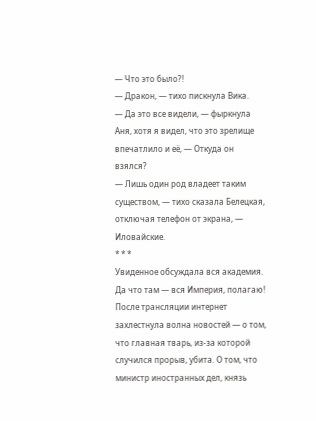— Что это было?!
— Дракон, — тихо пискнула Вика.
— Да это все видели, — фыркнула Аня, хотя я видел, что это зрелище впечатлило и её, — Откуда он взялся?
— Лишь один род владеет таким существом, — тихо сказала Белецкая, отключая телефон от экрана, — Иловайские.
* * *
Увиденное обсуждала вся академия. Да что там — вся Империя, полагаю!
После трансляции интернет захлестнула волна новостей — о том, что главная тварь, из-за которой случился прорыв, убита. О том, что министр иностранных дел, князь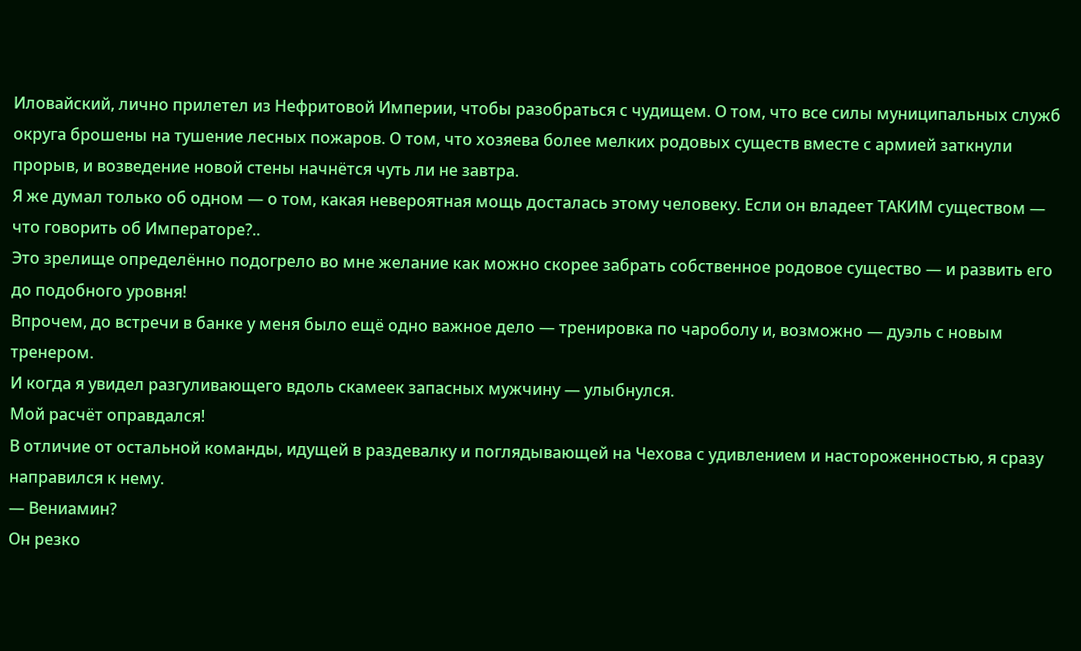Иловайский, лично прилетел из Нефритовой Империи, чтобы разобраться с чудищем. О том, что все силы муниципальных служб округа брошены на тушение лесных пожаров. О том, что хозяева более мелких родовых существ вместе с армией заткнули прорыв, и возведение новой стены начнётся чуть ли не завтра.
Я же думал только об одном — о том, какая невероятная мощь досталась этому человеку. Если он владеет ТАКИМ существом — что говорить об Императоре?..
Это зрелище определённо подогрело во мне желание как можно скорее забрать собственное родовое существо — и развить его до подобного уровня!
Впрочем, до встречи в банке у меня было ещё одно важное дело — тренировка по чароболу и, возможно — дуэль с новым тренером.
И когда я увидел разгуливающего вдоль скамеек запасных мужчину — улыбнулся.
Мой расчёт оправдался!
В отличие от остальной команды, идущей в раздевалку и поглядывающей на Чехова с удивлением и настороженностью, я сразу направился к нему.
— Вениамин?
Он резко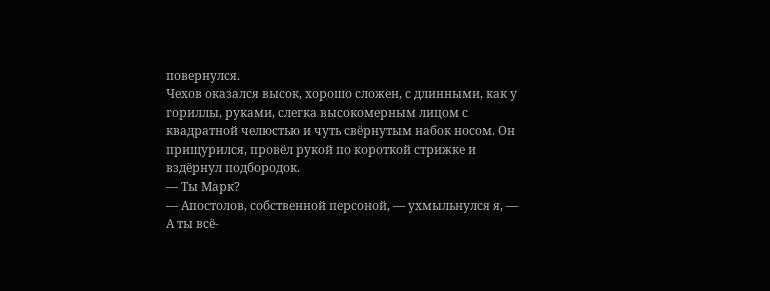повернулся.
Чехов оказался высок, хорошо сложен, с длинными, как у гориллы, руками, слегка высокомерным лицом с квадратной челюстью и чуть свёрнутым набок носом. Он прищурился, провёл рукой по короткой стрижке и вздёрнул подбородок.
— Ты Марк?
— Апостолов, собственной персоной, — ухмыльнулся я, — А ты всё-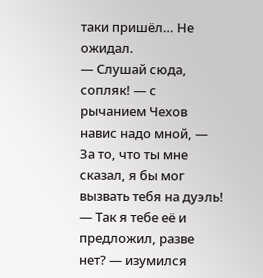таки пришёл… Не ожидал.
— Слушай сюда, сопляк! — с рычанием Чехов навис надо мной, — За то, что ты мне сказал, я бы мог вызвать тебя на дуэль!
— Так я тебе её и предложил, разве нет? — изумился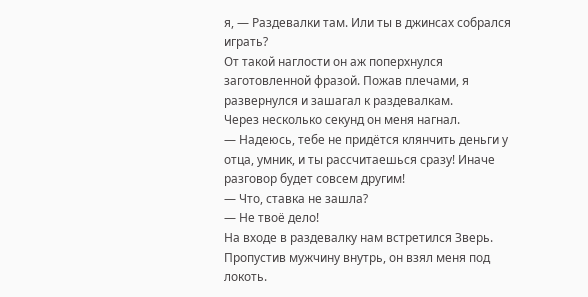я, — Раздевалки там. Или ты в джинсах собрался играть?
От такой наглости он аж поперхнулся заготовленной фразой. Пожав плечами, я развернулся и зашагал к раздевалкам.
Через несколько секунд он меня нагнал.
— Надеюсь, тебе не придётся клянчить деньги у отца, умник, и ты рассчитаешься сразу! Иначе разговор будет совсем другим!
— Что, ставка не зашла?
— Не твоё дело!
На входе в раздевалку нам встретился Зверь. Пропустив мужчину внутрь, он взял меня под локоть.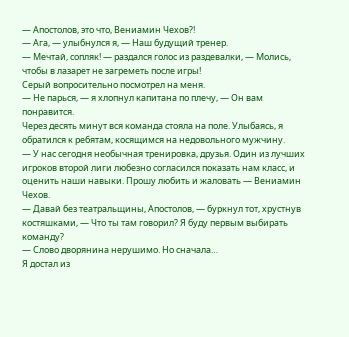— Апостолов, это что, Вениамин Чехов?!
— Ага, — улыбнулся я, — Наш будущий тренер.
— Мечтай, сопляк! — раздался голос из раздевалки, — Молись, чтобы в лазарет не загреметь после игры!
Серый вопросительно посмотрел на меня.
— Не парься, — я хлопнул капитана по плечу, — Он вам понравится.
Через десять минут вся команда стояла на поле. Улыбаясь, я обратился к ребятам, косящимся на недовольного мужчину.
— У нас сегодня необычная тренировка, друзья. Один из лучших игроков второй лиги любезно согласился показать нам класс, и оценить наши навыки. Прошу любить и жаловать — Вениамин Чехов.
— Давай без театральщины, Апостолов, — буркнул тот, хрустнув костяшками, — Что ты там говорил? Я буду первым выбирать команду?
— Слово дворянина нерушимо. Но сначала…
Я достал из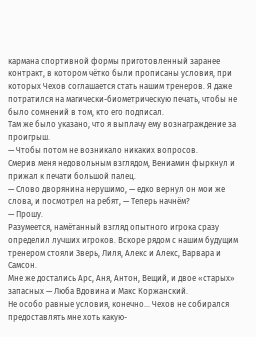кармана спортивной формы приготовленный заранее контракт, в котором чётко были прописаны условия, при которых Чехов соглашается стать нашим тренеров. Я даже потратился на магически-биометрическую печать, чтобы не было сомнений в том, кто его подписал.
Там же было указано, что я выплачу ему вознаграждение за проигрыш.
— Чтобы потом не возникало никаких вопросов.
Смерив меня недовольным взглядом, Вениамин фыркнул и прижал к печати большой палец.
— Слово дворянина нерушимо, — едко вернул он мои же слова, и посмотрел на ребят, — Теперь начнём?
— Прошу.
Разумеется, намётанный взгляд опытного игрока сразу определил лучших игроков. Вскоре рядом с нашим будущим тренером стояли Зверь, Лиля, Алекс и Алекс, Варвара и Самсон.
Мне же достались Арс, Аня, Антон, Вещий, и двое «старых» запасных — Люба Вдовина и Макс Коржанский.
Не особо равные условия, конечно… Чехов не собирался предоставлять мне хоть какую-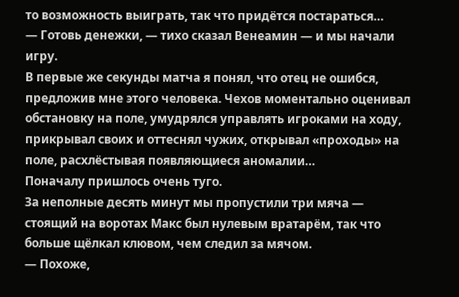то возможность выиграть, так что придётся постараться…
— Готовь денежки, — тихо сказал Венеамин — и мы начали игру.
В первые же секунды матча я понял, что отец не ошибся, предложив мне этого человека. Чехов моментально оценивал обстановку на поле, умудрялся управлять игроками на ходу, прикрывал своих и оттеснял чужих, открывал «проходы» на поле, расхлёстывая появляющиеся аномалии…
Поначалу пришлось очень туго.
За неполные десять минут мы пропустили три мяча — стоящий на воротах Макс был нулевым вратарём, так что больше щёлкал клювом, чем следил за мячом.
— Похоже,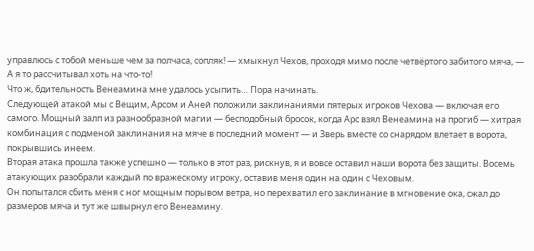управлюсь с тобой меньше чем за полчаса, сопляк! — хмыкнул Чехов, проходя мимо после четвёртого забитого мяча, — А я то рассчитывал хоть на что-то!
Что ж, бдительность Венеамина мне удалось усыпить… Пора начинать.
Следующей атакой мы с Вещим, Арсом и Аней положили заклинаниями пятерых игроков Чехова — включая его самого. Мощный залп из разнообразной магии — бесподобный бросок, когда Арс взял Венеамина на прогиб — хитрая комбинация с подменой заклинания на мяче в последний момент — и Зверь вместе со снарядом влетает в ворота, покрывшись инеем.
Вторая атака прошла также успешно — только в этот раз, рискнув, я и вовсе оставил наши ворота без защиты. Восемь атакующих разобрали каждый по вражескому игроку, оставив меня один на один с Чеховым.
Он попытался сбить меня с ног мощным порывом ветра, но перехватил его заклинание в мгновение ока, сжал до размеров мяча и тут же швырнул его Венеамину.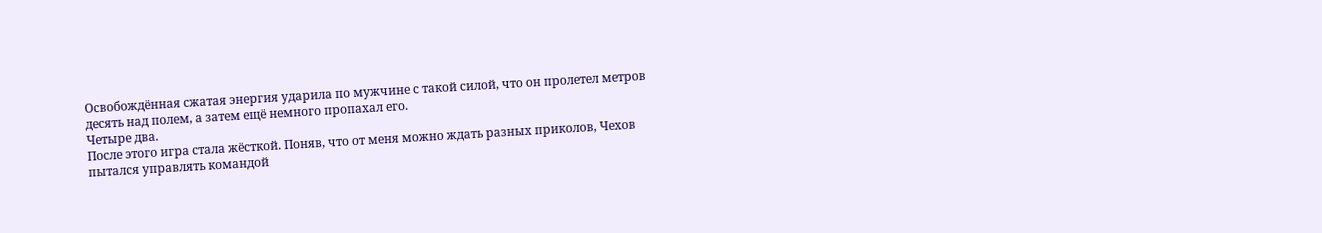Освобождённая сжатая энергия ударила по мужчине с такой силой, что он пролетел метров десять над полем, а затем ещё немного пропахал его.
Четыре два.
После этого игра стала жёсткой. Поняв, что от меня можно ждать разных приколов, Чехов пытался управлять командой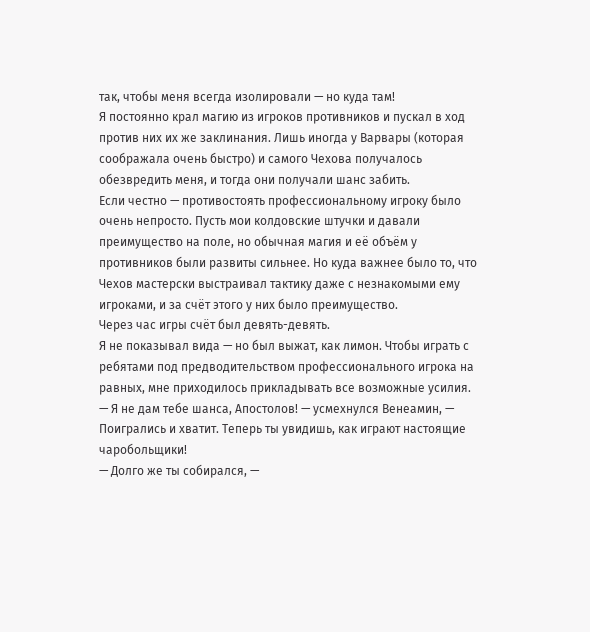так, чтобы меня всегда изолировали — но куда там!
Я постоянно крал магию из игроков противников и пускал в ход против них их же заклинания. Лишь иногда у Варвары (которая соображала очень быстро) и самого Чехова получалось обезвредить меня, и тогда они получали шанс забить.
Если честно — противостоять профессиональному игроку было очень непросто. Пусть мои колдовские штучки и давали преимущество на поле, но обычная магия и её объём у противников были развиты сильнее. Но куда важнее было то, что Чехов мастерски выстраивал тактику даже с незнакомыми ему игроками, и за счёт этого у них было преимущество.
Через час игры счёт был девять-девять.
Я не показывал вида — но был выжат, как лимон. Чтобы играть с ребятами под предводительством профессионального игрока на равных, мне приходилось прикладывать все возможные усилия.
— Я не дам тебе шанса, Апостолов! — усмехнулся Венеамин, — Поигрались и хватит. Теперь ты увидишь, как играют настоящие чаробольщики!
— Долго же ты собирался, —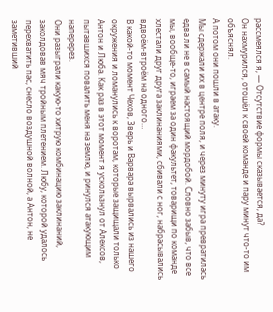рассмеялся я, — Отсутствие формы сказывается, да?
Он нахмурился, отошёл к своей команде и пару минут что-то им объяснял.
А потом они пошли в атаку.
Мы сдержали их в центре поля, и через минуту игра превратилась едва ли не в самый настоящий мордобой. Словно забыв, что все мы, вообще-то, играем за один факультет, товарищи по команде хлестали друг друга заклинаниями, сбивали с ног, набрасывались вдвоём-втроём на одного…
В какой-то момент Чехов, Зверь и Варвара вырвались из нашего окружения и ломанулись к воротам, которые защищали только Антон и Люба. Как раз в этот момент я ускользнул от Алексов, пытавшихся повалить меня на землю, и ринулся атакующим наперерез.
Они разыграли какую-то хитрую комбинацию заклинаний, заколдовав мяч тройным плетением. Любу, которой удалось перехватить пас, снесло воздушной волной, а Антон, не заметивший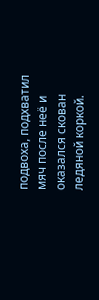подвоха, подхватил мяч после неё и оказался скован ледяной коркой.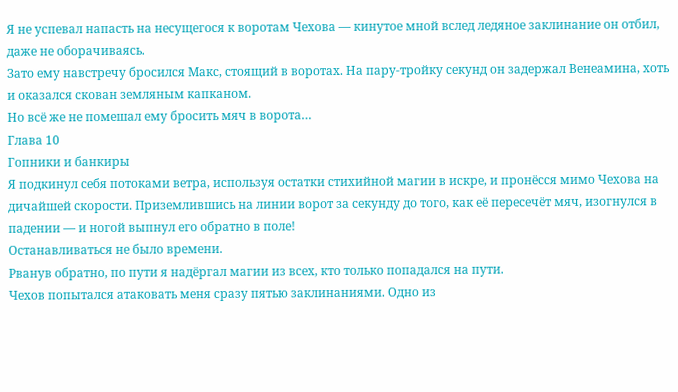Я не успевал напасть на несущегося к воротам Чехова — кинутое мной вслед ледяное заклинание он отбил, даже не оборачиваясь.
Зато ему навстречу бросился Макс, стоящий в воротах. На пару-тройку секунд он задержал Венеамина, хоть и оказался скован земляным капканом.
Но всё же не помешал ему бросить мяч в ворота…
Глава 10
Гопники и банкиры
Я подкинул себя потоками ветра, используя остатки стихийной магии в искре, и пронёсся мимо Чехова на дичайшей скорости. Приземлившись на линии ворот за секунду до того, как её пересечёт мяч, изогнулся в падении — и ногой выпнул его обратно в поле!
Останавливаться не было времени.
Рванув обратно, по пути я надёргал магии из всех, кто только попадался на пути.
Чехов попытался атаковать меня сразу пятью заклинаниями. Одно из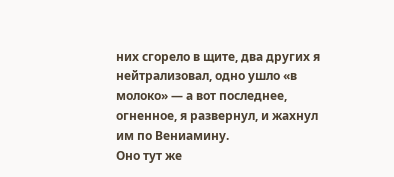них сгорело в щите, два других я нейтрализовал, одно ушло «в молоко» — а вот последнее, огненное, я развернул, и жахнул им по Вениамину.
Оно тут же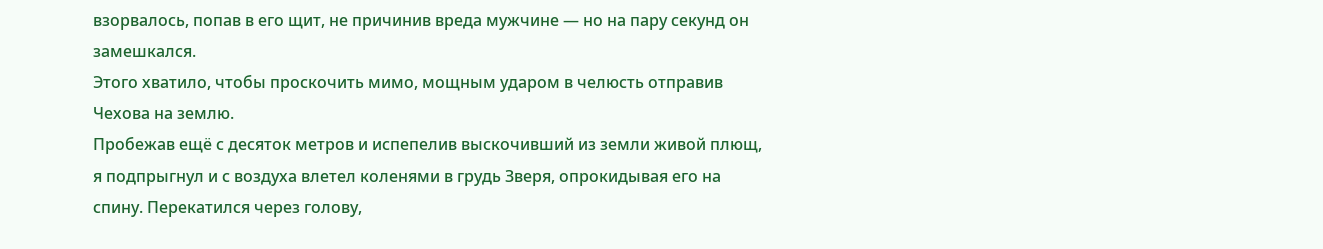взорвалось, попав в его щит, не причинив вреда мужчине — но на пару секунд он замешкался.
Этого хватило, чтобы проскочить мимо, мощным ударом в челюсть отправив Чехова на землю.
Пробежав ещё с десяток метров и испепелив выскочивший из земли живой плющ, я подпрыгнул и с воздуха влетел коленями в грудь Зверя, опрокидывая его на спину. Перекатился через голову,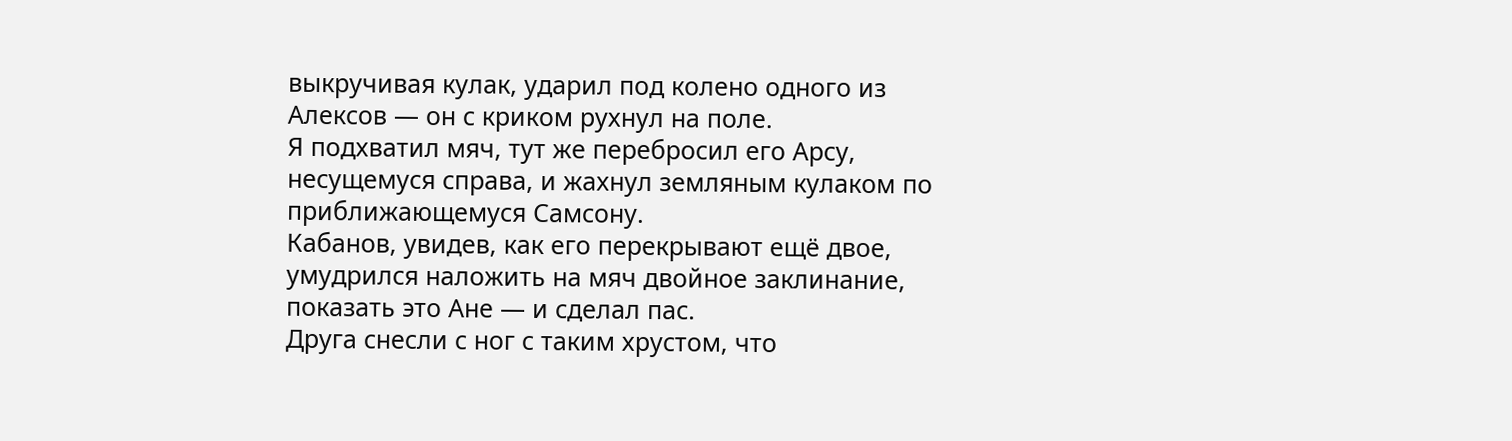выкручивая кулак, ударил под колено одного из Алексов — он с криком рухнул на поле.
Я подхватил мяч, тут же перебросил его Арсу, несущемуся справа, и жахнул земляным кулаком по приближающемуся Самсону.
Кабанов, увидев, как его перекрывают ещё двое, умудрился наложить на мяч двойное заклинание, показать это Ане — и сделал пас.
Друга снесли с ног с таким хрустом, что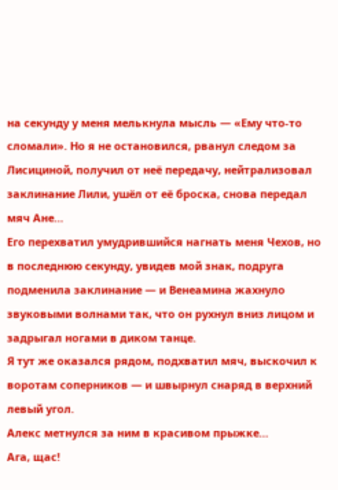на секунду у меня мелькнула мысль — «Ему что-то сломали». Но я не остановился, рванул следом за Лисициной, получил от неё передачу, нейтрализовал заклинание Лили, ушёл от её броска, снова передал мяч Ане…
Его перехватил умудрившийся нагнать меня Чехов, но в последнюю секунду, увидев мой знак, подруга подменила заклинание — и Венеамина жахнуло звуковыми волнами так, что он рухнул вниз лицом и задрыгал ногами в диком танце.
Я тут же оказался рядом, подхватил мяч, выскочил к воротам соперников — и швырнул снаряд в верхний левый угол.
Алекс метнулся за ним в красивом прыжке…
Ага, щас!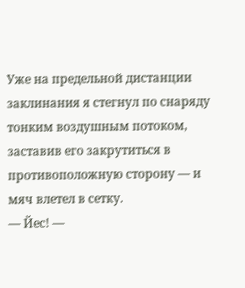Уже на предельной дистанции заклинания я стегнул по снаряду тонким воздушным потоком, заставив его закрутиться в противоположную сторону — и мяч влетел в сетку.
— Йес! —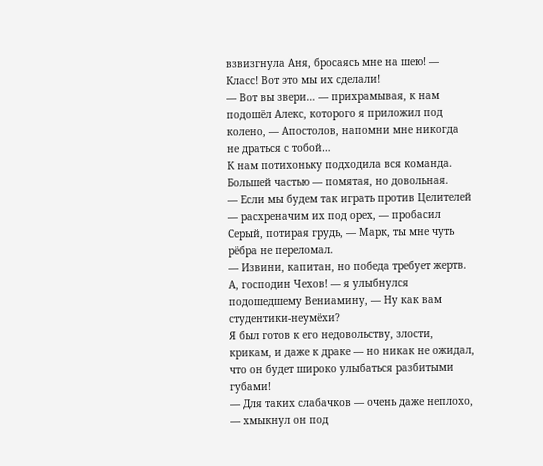взвизгнула Аня, бросаясь мне на шею! — Класс! Вот это мы их сделали!
— Вот вы звери… — прихрамывая, к нам подошёл Алекс, которого я приложил под колено, — Апостолов, напомни мне никогда не драться с тобой…
К нам потихоньку подходила вся команда. Большей частью — помятая, но довольная.
— Если мы будем так играть против Целителей — расхреначим их под орех, — пробасил Серый, потирая грудь, — Марк, ты мне чуть рёбра не переломал.
— Извини, капитан, но победа требует жертв. А, господин Чехов! — я улыбнулся подошедшему Вениамину, — Ну как вам студентики-неумёхи?
Я был готов к его недовольству, злости, крикам, и даже к драке — но никак не ожидал, что он будет широко улыбаться разбитыми губами!
— Для таких слабачков — очень даже неплохо, — хмыкнул он под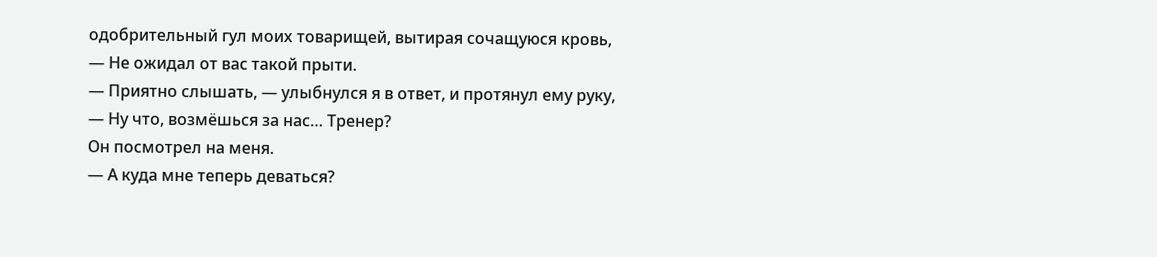одобрительный гул моих товарищей, вытирая сочащуюся кровь, — Не ожидал от вас такой прыти.
— Приятно слышать, — улыбнулся я в ответ, и протянул ему руку, — Ну что, возмёшься за нас… Тренер?
Он посмотрел на меня.
— А куда мне теперь деваться?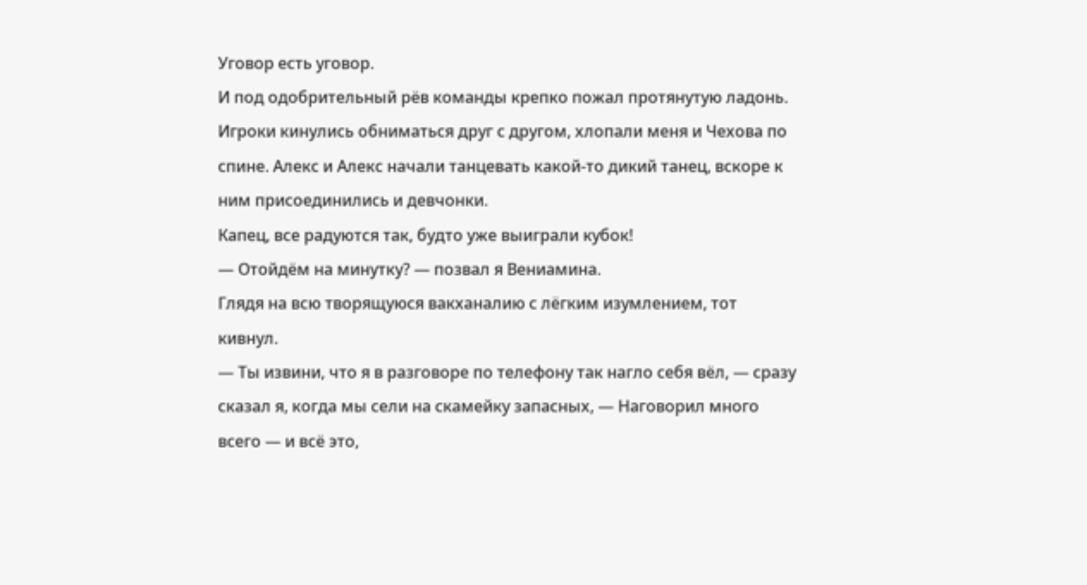Уговор есть уговор.
И под одобрительный рёв команды крепко пожал протянутую ладонь.
Игроки кинулись обниматься друг с другом, хлопали меня и Чехова по спине. Алекс и Алекс начали танцевать какой-то дикий танец, вскоре к ним присоединились и девчонки.
Капец, все радуются так, будто уже выиграли кубок!
— Отойдём на минутку? — позвал я Вениамина.
Глядя на всю творящуюся вакханалию с лёгким изумлением, тот кивнул.
— Ты извини, что я в разговоре по телефону так нагло себя вёл, — сразу сказал я, когда мы сели на скамейку запасных, — Наговорил много всего — и всё это,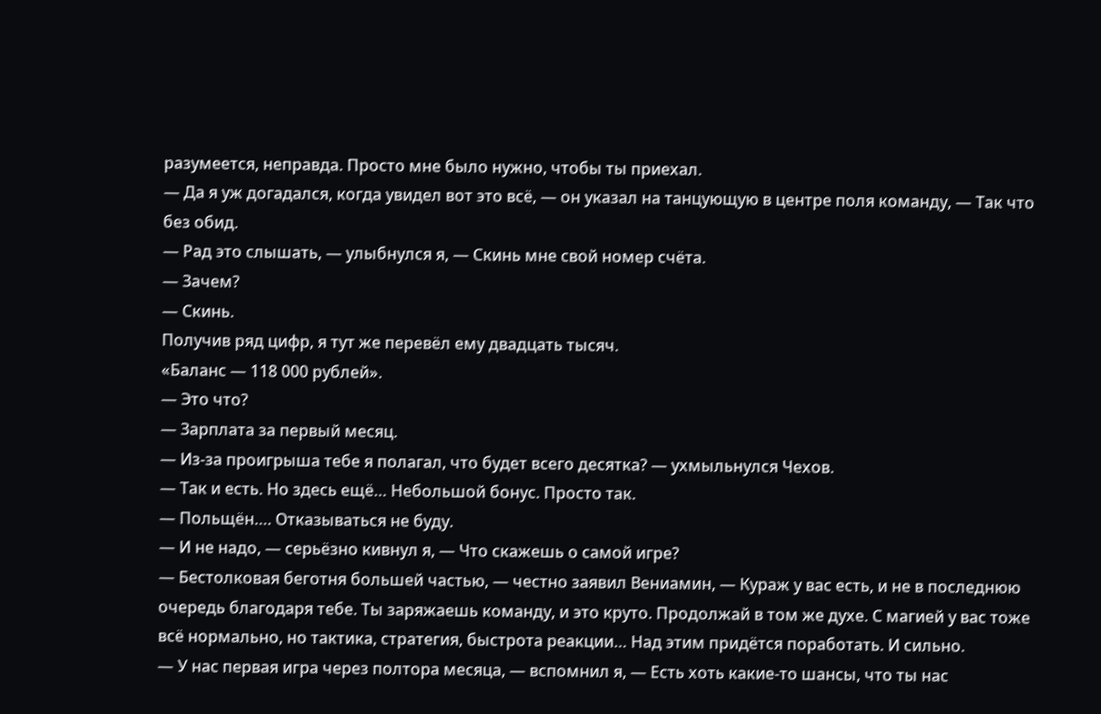разумеется, неправда. Просто мне было нужно, чтобы ты приехал.
— Да я уж догадался, когда увидел вот это всё, — он указал на танцующую в центре поля команду, — Так что без обид.
— Рад это слышать, — улыбнулся я, — Скинь мне свой номер счёта.
— Зачем?
— Скинь.
Получив ряд цифр, я тут же перевёл ему двадцать тысяч.
«Баланс — 118 000 рублей».
— Это что?
— Зарплата за первый месяц.
— Из-за проигрыша тебе я полагал, что будет всего десятка? — ухмыльнулся Чехов.
— Так и есть. Но здесь ещё… Небольшой бонус. Просто так.
— Польщён…. Отказываться не буду.
— И не надо, — серьёзно кивнул я, — Что скажешь о самой игре?
— Бестолковая беготня большей частью, — честно заявил Вениамин, — Кураж у вас есть, и не в последнюю очередь благодаря тебе. Ты заряжаешь команду, и это круто. Продолжай в том же духе. С магией у вас тоже всё нормально, но тактика, стратегия, быстрота реакции… Над этим придётся поработать. И сильно.
— У нас первая игра через полтора месяца, — вспомнил я, — Есть хоть какие-то шансы, что ты нас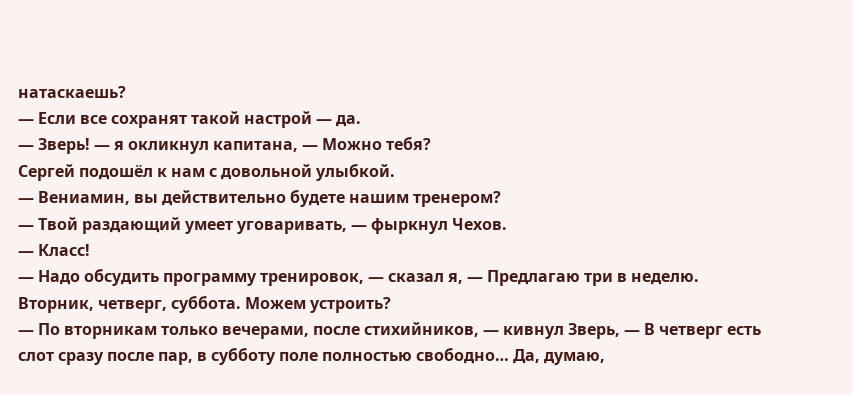натаскаешь?
— Если все сохранят такой настрой — да.
— Зверь! — я окликнул капитана, — Можно тебя?
Сергей подошёл к нам с довольной улыбкой.
— Вениамин, вы действительно будете нашим тренером?
— Твой раздающий умеет уговаривать, — фыркнул Чехов.
— Класс!
— Надо обсудить программу тренировок, — сказал я, — Предлагаю три в неделю. Вторник, четверг, суббота. Можем устроить?
— По вторникам только вечерами, после стихийников, — кивнул Зверь, — В четверг есть слот сразу после пар, в субботу поле полностью свободно… Да, думаю,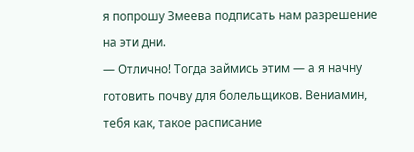я попрошу Змеева подписать нам разрешение на эти дни.
— Отлично! Тогда займись этим — а я начну готовить почву для болельщиков. Вениамин, тебя как, такое расписание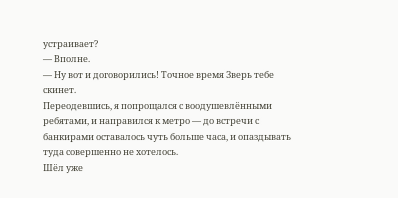устраивает?
— Вполне.
— Ну вот и договорились! Точное время Зверь тебе скинет.
Переодевшись, я попрощался с воодушевлёнными ребятами, и направился к метро — до встречи с банкирами оставалось чуть больше часа, и опаздывать туда совершенно не хотелось.
Шёл уже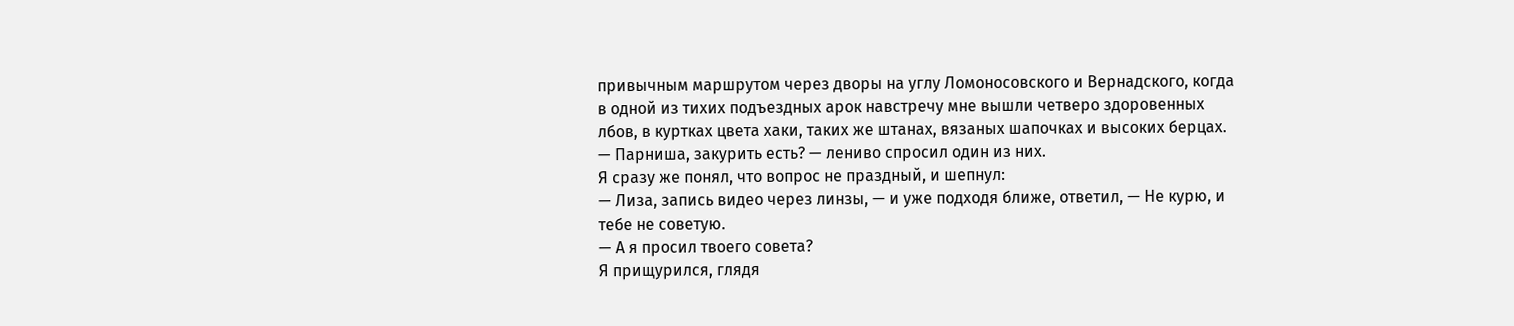привычным маршрутом через дворы на углу Ломоносовского и Вернадского, когда в одной из тихих подъездных арок навстречу мне вышли четверо здоровенных лбов, в куртках цвета хаки, таких же штанах, вязаных шапочках и высоких берцах.
— Парниша, закурить есть? — лениво спросил один из них.
Я сразу же понял, что вопрос не праздный, и шепнул:
— Лиза, запись видео через линзы, — и уже подходя ближе, ответил, — Не курю, и тебе не советую.
— А я просил твоего совета?
Я прищурился, глядя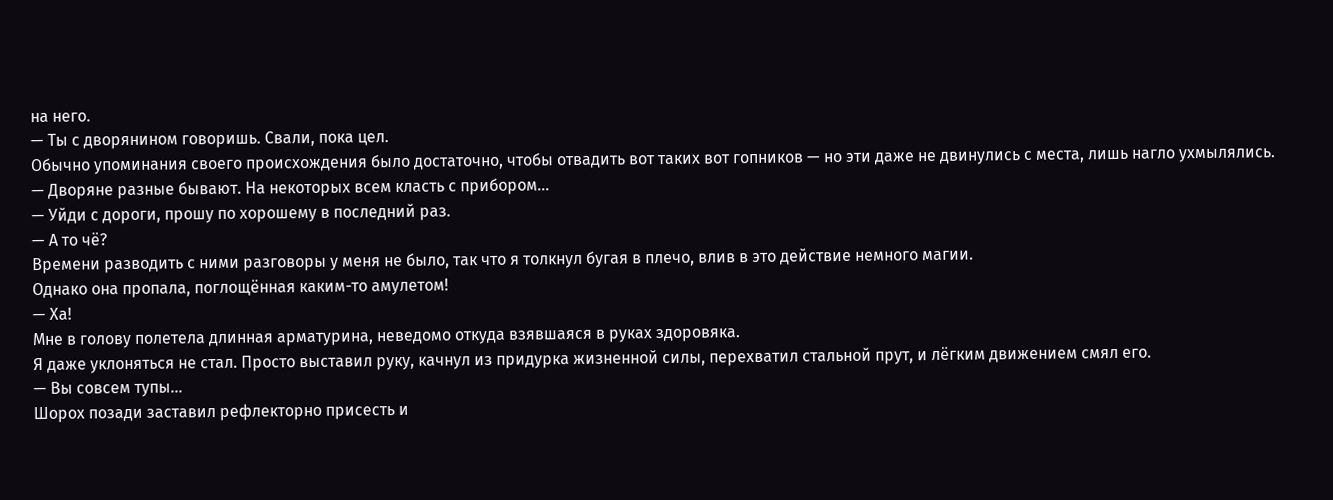на него.
— Ты с дворянином говоришь. Свали, пока цел.
Обычно упоминания своего происхождения было достаточно, чтобы отвадить вот таких вот гопников — но эти даже не двинулись с места, лишь нагло ухмылялись.
— Дворяне разные бывают. На некоторых всем класть с прибором…
— Уйди с дороги, прошу по хорошему в последний раз.
— А то чё?
Времени разводить с ними разговоры у меня не было, так что я толкнул бугая в плечо, влив в это действие немного магии.
Однако она пропала, поглощённая каким-то амулетом!
— Ха!
Мне в голову полетела длинная арматурина, неведомо откуда взявшаяся в руках здоровяка.
Я даже уклоняться не стал. Просто выставил руку, качнул из придурка жизненной силы, перехватил стальной прут, и лёгким движением смял его.
— Вы совсем тупы…
Шорох позади заставил рефлекторно присесть и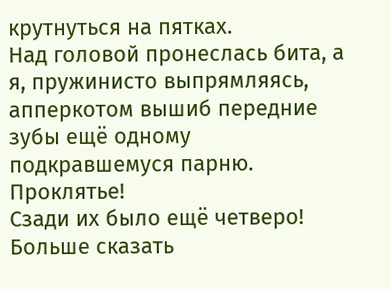крутнуться на пятках.
Над головой пронеслась бита, а я, пружинисто выпрямляясь, апперкотом вышиб передние зубы ещё одному подкравшемуся парню.
Проклятье!
Сзади их было ещё четверо!
Больше сказать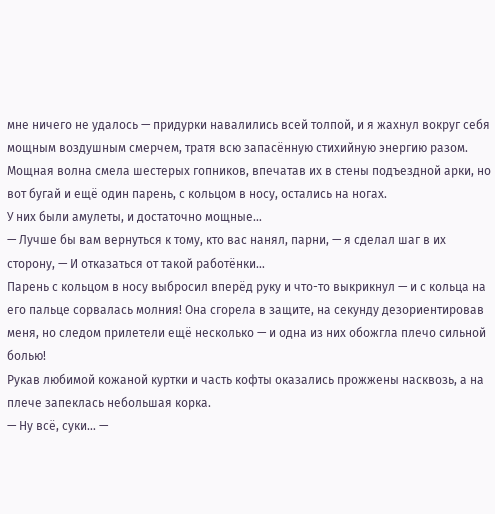мне ничего не удалось — придурки навалились всей толпой, и я жахнул вокруг себя мощным воздушным смерчем, тратя всю запасённую стихийную энергию разом.
Мощная волна смела шестерых гопников, впечатав их в стены подъездной арки, но вот бугай и ещё один парень, с кольцом в носу, остались на ногах.
У них были амулеты, и достаточно мощные…
— Лучше бы вам вернуться к тому, кто вас нанял, парни, — я сделал шаг в их сторону, — И отказаться от такой работёнки…
Парень с кольцом в носу выбросил вперёд руку и что-то выкрикнул — и с кольца на его пальце сорвалась молния! Она сгорела в защите, на секунду дезориентировав меня, но следом прилетели ещё несколько — и одна из них обожгла плечо сильной болью!
Рукав любимой кожаной куртки и часть кофты оказались прожжены насквозь, а на плече запеклась небольшая корка.
— Ну всё, суки… —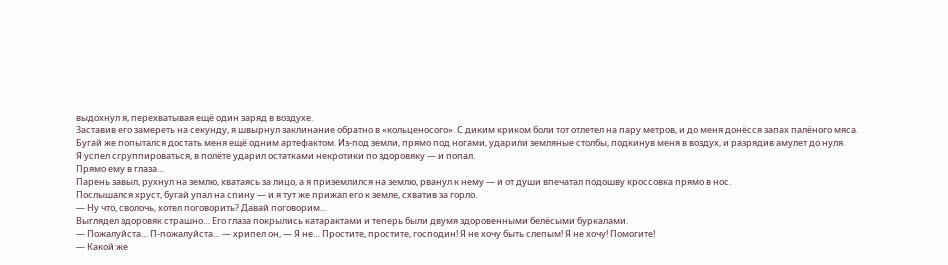выдохнул я, перехватывая ещё один заряд в воздухе.
Заставив его замереть на секунду, я швырнул заклинание обратно в «кольценосого». С диким криком боли тот отлетел на пару метров, и до меня донёсся запах палёного мяса.
Бугай же попытался достать меня ещё одним артефактом. Из-под земли, прямо под ногами, ударили земляные столбы, подкинув меня в воздух, и разрядив амулет до нуля.
Я успел сгруппироваться, в полёте ударил остатками некротики по здоровяку — и попал.
Прямо ему в глаза…
Парень завыл, рухнул на землю, хватаясь за лицо, а я приземлился на землю, рванул к нему — и от души впечатал подошву кроссовка прямо в нос.
Послышался хруст, бугай упал на спину — и я тут же прижал его к земле, схватив за горло.
— Ну что, сволочь, хотел поговорить? Давай поговорим…
Выглядел здоровяк страшно… Его глаза покрылись катарактами и теперь были двумя здоровенными белёсыми буркалами.
— Пожалуйста… П-пожалуйста… — хрипел он, — Я не… Простите, простите, господин! Я не хочу быть слепым! Я не хочу! Помогите!
— Какой же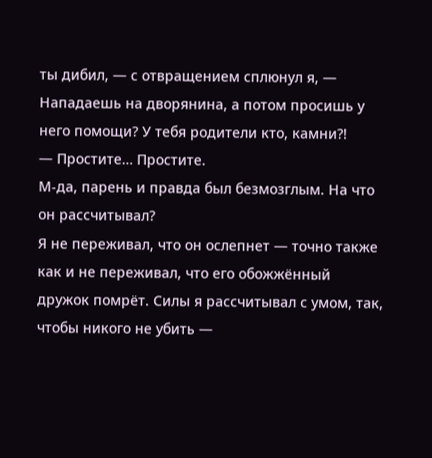ты дибил, — с отвращением сплюнул я, — Нападаешь на дворянина, а потом просишь у него помощи? У тебя родители кто, камни?!
— Простите… Простите.
М-да, парень и правда был безмозглым. На что он рассчитывал?
Я не переживал, что он ослепнет — точно также как и не переживал, что его обожжённый дружок помрёт. Силы я рассчитывал с умом, так, чтобы никого не убить —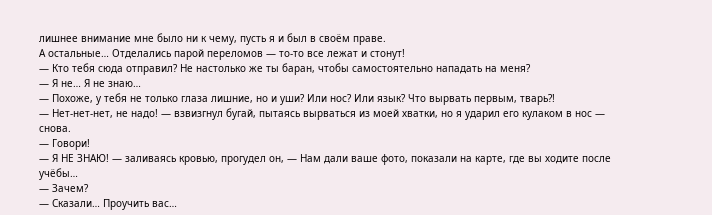лишнее внимание мне было ни к чему, пусть я и был в своём праве.
А остальные… Отделались парой переломов — то-то все лежат и стонут!
— Кто тебя сюда отправил? Не настолько же ты баран, чтобы самостоятельно нападать на меня?
— Я не… Я не знаю…
— Похоже, у тебя не только глаза лишние, но и уши? Или нос? Или язык? Что вырвать первым, тварь?!
— Нет-нет-нет, не надо! — взвизгнул бугай, пытаясь вырваться из моей хватки, но я ударил его кулаком в нос — снова.
— Говори!
— Я НЕ ЗНАЮ! — заливаясь кровью, прогудел он, — Нам дали ваше фото, показали на карте, где вы ходите после учёбы…
— Зачем?
— Сказали… Проучить вас…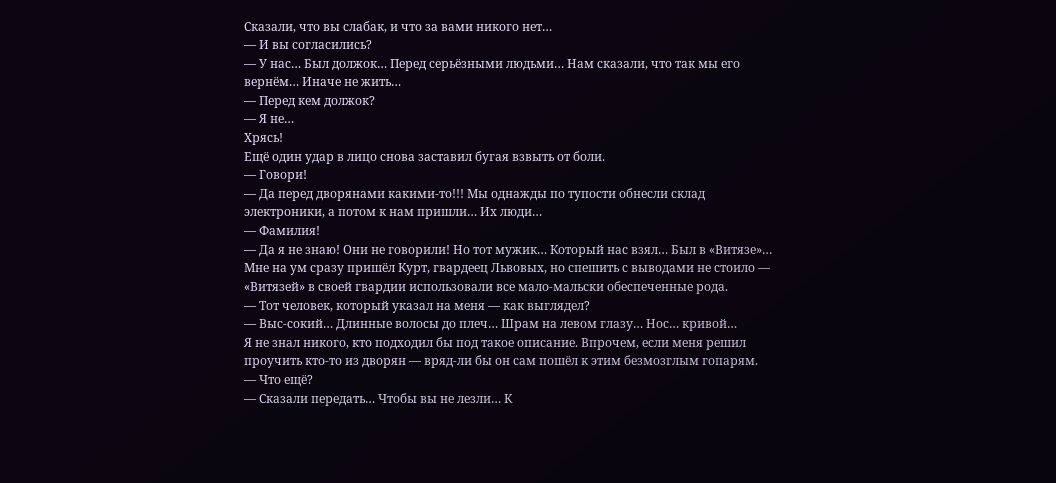Сказали, что вы слабак, и что за вами никого нет…
— И вы согласились?
— У нас… Был должок… Перед серьёзными людьми… Нам сказали, что так мы его вернём… Иначе не жить…
— Перед кем должок?
— Я не…
Хрясь!
Ещё один удар в лицо снова заставил бугая взвыть от боли.
— Говори!
— Да перед дворянами какими-то!!! Мы однажды по тупости обнесли склад электроники, а потом к нам пришли… Их люди…
— Фамилия!
— Да я не знаю! Они не говорили! Но тот мужик… Который нас взял… Был в «Витязе»…
Мне на ум сразу пришёл Курт, гвардеец Львовых, но спешить с выводами не стоило — «Витязей» в своей гвардии использовали все мало-мальски обеспеченные рода.
— Тот человек, который указал на меня — как выглядел?
— Выс-сокий… Длинные волосы до плеч… Шрам на левом глазу… Нос… кривой…
Я не знал никого, кто подходил бы под такое описание. Впрочем, если меня решил проучить кто-то из дворян — вряд-ли бы он сам пошёл к этим безмозглым гопарям.
— Что ещё?
— Сказали передать… Чтобы вы не лезли… К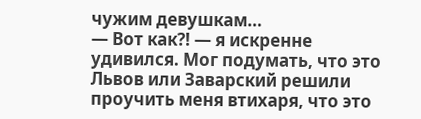чужим девушкам…
— Вот как?! — я искренне удивился. Мог подумать, что это Львов или Заварский решили проучить меня втихаря, что это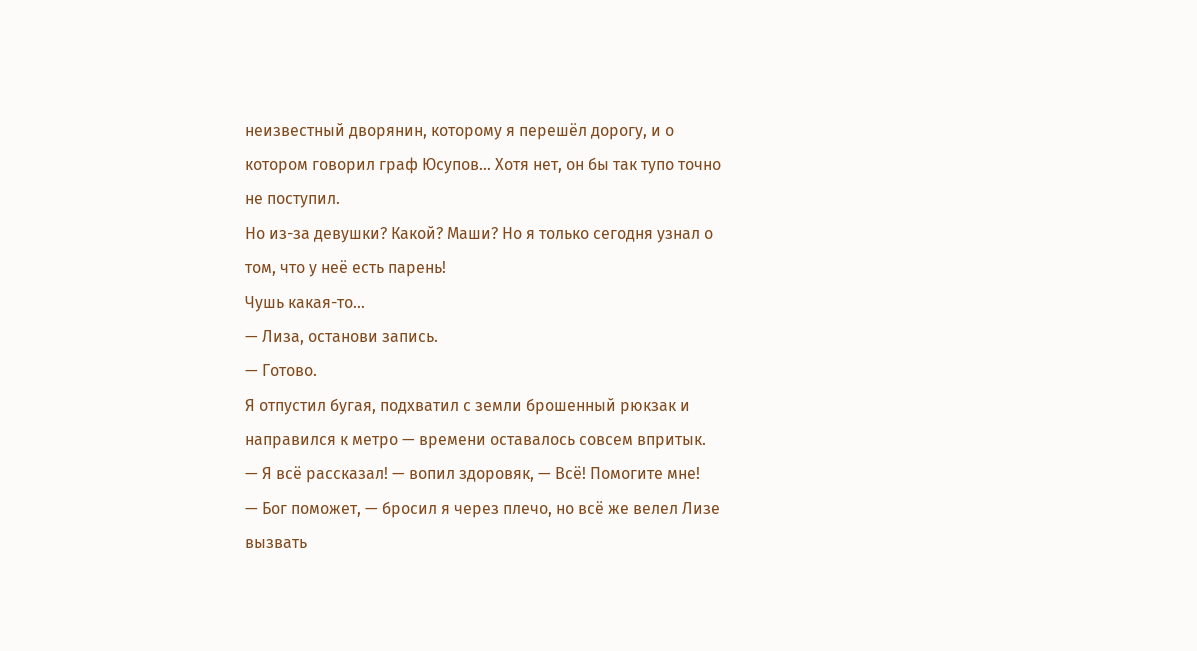неизвестный дворянин, которому я перешёл дорогу, и о котором говорил граф Юсупов… Хотя нет, он бы так тупо точно не поступил.
Но из-за девушки? Какой? Маши? Но я только сегодня узнал о том, что у неё есть парень!
Чушь какая-то…
— Лиза, останови запись.
— Готово.
Я отпустил бугая, подхватил с земли брошенный рюкзак и направился к метро — времени оставалось совсем впритык.
— Я всё рассказал! — вопил здоровяк, — Всё! Помогите мне!
— Бог поможет, — бросил я через плечо, но всё же велел Лизе вызвать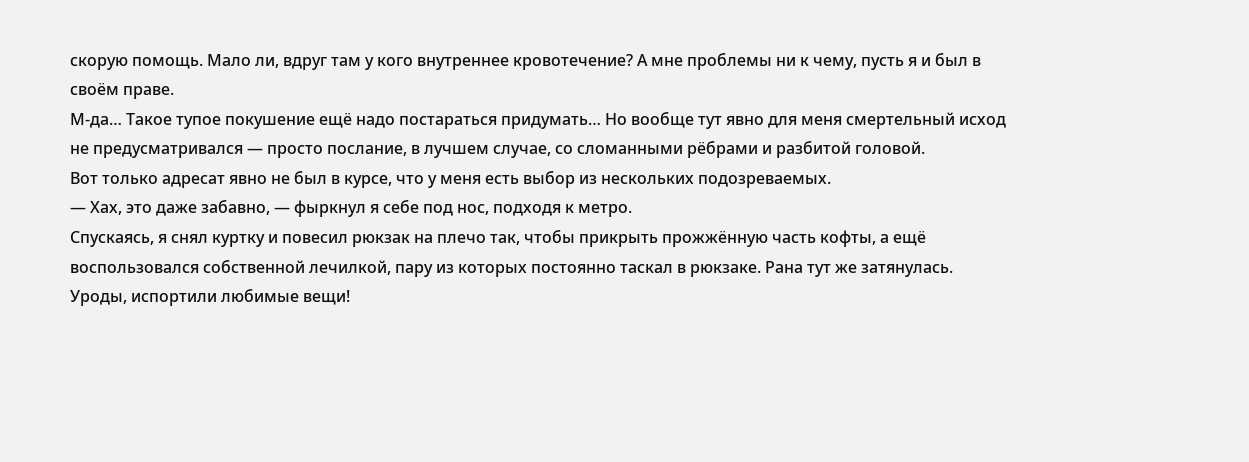скорую помощь. Мало ли, вдруг там у кого внутреннее кровотечение? А мне проблемы ни к чему, пусть я и был в своём праве.
М-да… Такое тупое покушение ещё надо постараться придумать… Но вообще тут явно для меня смертельный исход не предусматривался — просто послание, в лучшем случае, со сломанными рёбрами и разбитой головой.
Вот только адресат явно не был в курсе, что у меня есть выбор из нескольких подозреваемых.
— Хах, это даже забавно, — фыркнул я себе под нос, подходя к метро.
Спускаясь, я снял куртку и повесил рюкзак на плечо так, чтобы прикрыть прожжённую часть кофты, а ещё воспользовался собственной лечилкой, пару из которых постоянно таскал в рюкзаке. Рана тут же затянулась.
Уроды, испортили любимые вещи!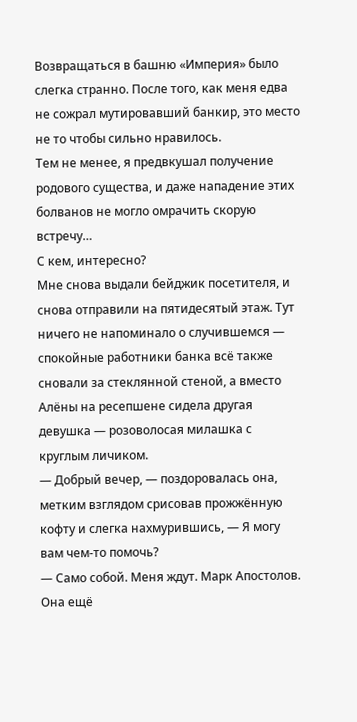Возвращаться в башню «Империя» было слегка странно. После того, как меня едва не сожрал мутировавший банкир, это место не то чтобы сильно нравилось.
Тем не менее, я предвкушал получение родового существа, и даже нападение этих болванов не могло омрачить скорую встречу…
С кем, интересно?
Мне снова выдали бейджик посетителя, и снова отправили на пятидесятый этаж. Тут ничего не напоминало о случившемся — спокойные работники банка всё также сновали за стеклянной стеной, а вместо Алёны на ресепшене сидела другая девушка — розоволосая милашка с круглым личиком.
— Добрый вечер, — поздоровалась она, метким взглядом срисовав прожжённую кофту и слегка нахмурившись, — Я могу вам чем-то помочь?
— Само собой. Меня ждут. Марк Апостолов.
Она ещё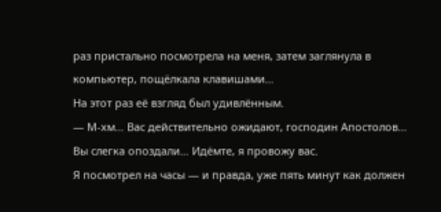раз пристально посмотрела на меня, затем заглянула в компьютер, пощёлкала клавишами…
На этот раз её взгляд был удивлённым.
— М-хм… Вас действительно ожидают, господин Апостолов… Вы слегка опоздали… Идёмте, я провожу вас.
Я посмотрел на часы — и правда, уже пять минут как должен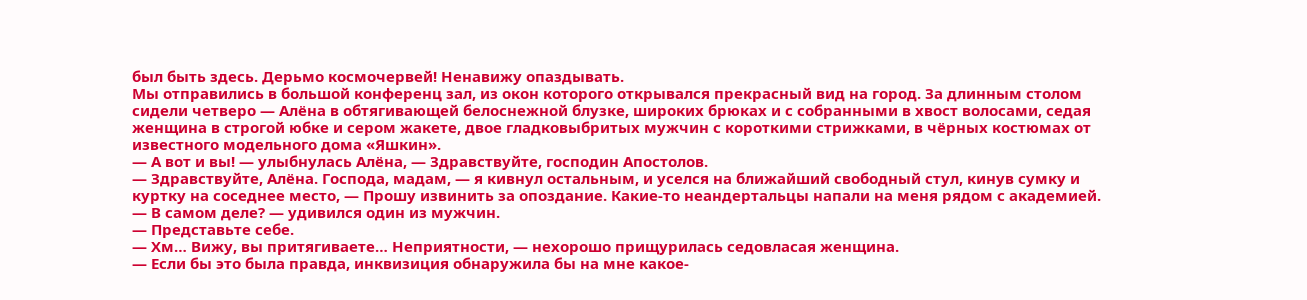был быть здесь. Дерьмо космочервей! Ненавижу опаздывать.
Мы отправились в большой конференц зал, из окон которого открывался прекрасный вид на город. За длинным столом сидели четверо — Алёна в обтягивающей белоснежной блузке, широких брюках и с собранными в хвост волосами, седая женщина в строгой юбке и сером жакете, двое гладковыбритых мужчин с короткими стрижками, в чёрных костюмах от известного модельного дома «Яшкин».
— А вот и вы! — улыбнулась Алёна, — Здравствуйте, господин Апостолов.
— Здравствуйте, Алёна. Господа, мадам, — я кивнул остальным, и уселся на ближайший свободный стул, кинув сумку и куртку на соседнее место, — Прошу извинить за опоздание. Какие-то неандертальцы напали на меня рядом с академией.
— В самом деле? — удивился один из мужчин.
— Представьте себе.
— Хм… Вижу, вы притягиваете… Неприятности, — нехорошо прищурилась седовласая женщина.
— Если бы это была правда, инквизиция обнаружила бы на мне какое-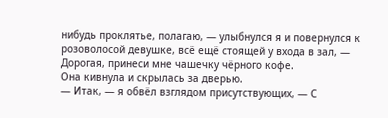нибудь проклятье, полагаю, — улыбнулся я и повернулся к розоволосой девушке, всё ещё стоящей у входа в зал, — Дорогая, принеси мне чашечку чёрного кофе.
Она кивнула и скрылась за дверью.
— Итак, — я обвёл взглядом присутствующих, — С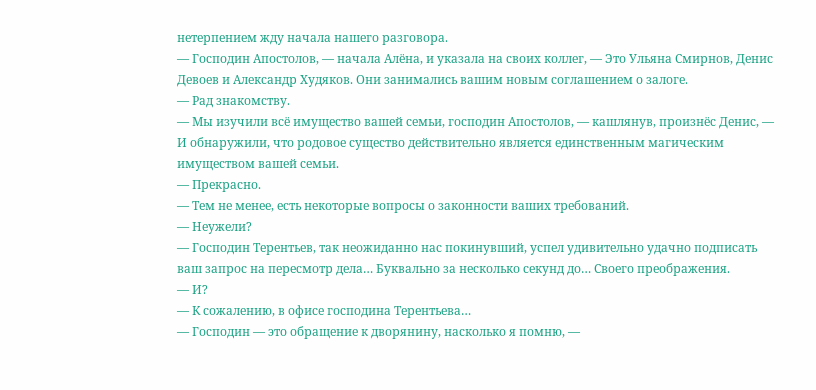нетерпением жду начала нашего разговора.
— Господин Апостолов, — начала Алёна, и указала на своих коллег, — Это Ульяна Смирнов, Денис Девоев и Александр Худяков. Они занимались вашим новым соглашением о залоге.
— Рад знакомству.
— Мы изучили всё имущество вашей семьи, господин Апостолов, — кашлянув, произнёс Денис, — И обнаружили, что родовое существо действительно является единственным магическим имуществом вашей семьи.
— Прекрасно.
— Тем не менее, есть некоторые вопросы о законности ваших требований.
— Неужели?
— Господин Терентьев, так неожиданно нас покинувший, успел удивительно удачно подписать ваш запрос на пересмотр дела… Буквально за несколько секунд до… Своего преображения.
— И?
— К сожалению, в офисе господина Терентьева…
— Господин — это обращение к дворянину, насколько я помню, —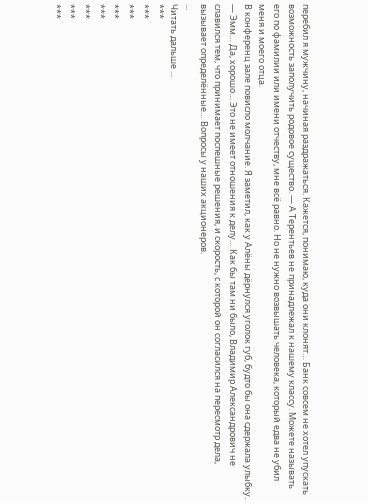перебил я мужчину, начиная раздражаться. Кажется, понимаю, куда они клонят… Банк совсем не хотел упускать возможность заполучить родовое существо. — А Терентьев не принадлежал к нашему классу. Можете называть его по фамилии или имени отчеству, мне всё равно. Но не нужно возвышать человека, который едва не убил меня и моего отца.
В конференц зале повисло молчание. Я заметил, как у Алёны дёрнулся уголок губ, будто бы она сдержала улыбку.
— Эмм… Да, хорошо… Это не имеет отношения к делу… Как бы там ни было, Владимир Александрович не славился тем, что принимает поспешные решения, и скорость, с которой он согласился на пересмотр дела, вызывает определённые… Вопросы у наших акционеров.
...
Читать дальше ...
***
***
***
***
***
***
***
***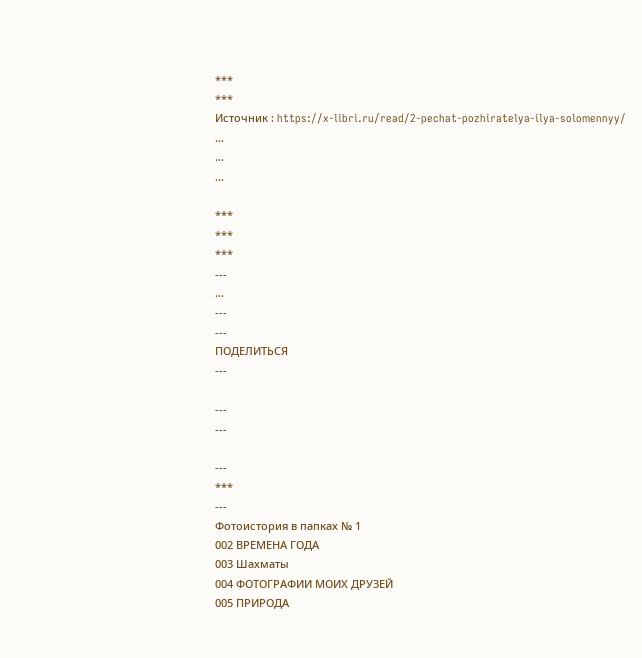***
***
Источник : https://x-libri.ru/read/2-pechat-pozhiratelya-ilya-solomennyy/
...
...
...

***
***
***
---
...
---
---
ПОДЕЛИТЬСЯ
---

---
---

---
***
---
Фотоистория в папках № 1
002 ВРЕМЕНА ГОДА
003 Шахматы
004 ФОТОГРАФИИ МОИХ ДРУЗЕЙ
005 ПРИРОДА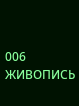006 ЖИВОПИСЬ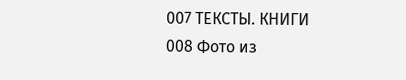007 ТЕКСТЫ. КНИГИ
008 Фото из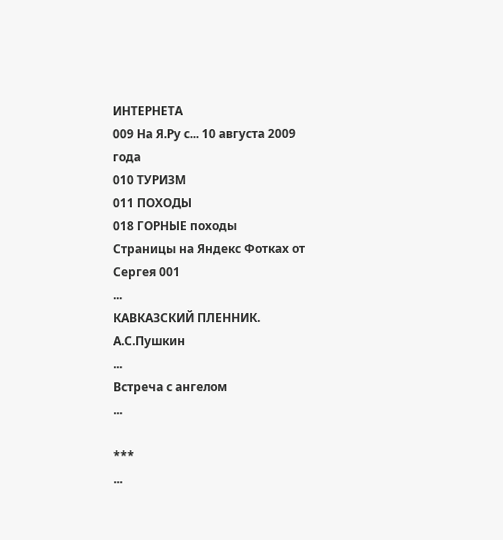ИНТЕРНЕТА
009 На Я.Ру с... 10 августа 2009 года
010 ТУРИЗМ
011 ПОХОДЫ
018 ГОРНЫЕ походы
Страницы на Яндекс Фотках от Сергея 001
...
КАВКАЗСКИЙ ПЛЕННИК. А.С.Пушкин
...
Встреча с ангелом
...

***
...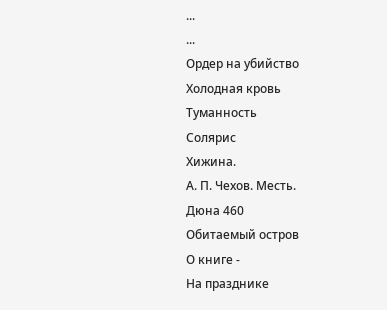...
...
Ордер на убийство
Холодная кровь
Туманность
Солярис
Хижина.
А. П. Чехов. Месть.
Дюна 460
Обитаемый остров
О книге -
На празднике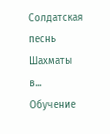Солдатская песнь
Шахматы в...
Обучение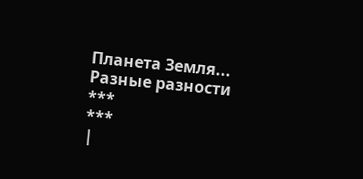Планета Земля...
Разные разности
***
***
|